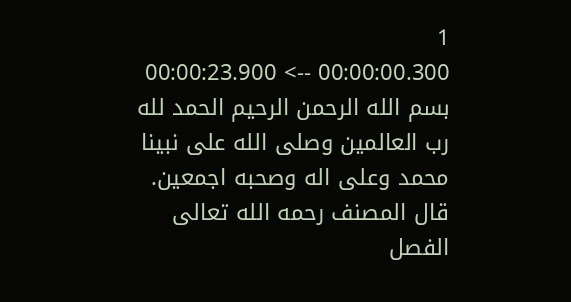1
00:00:00.300 --> 00:00:23.900
بسم الله الرحمن الرحيم الحمد لله رب العالمين وصلى الله على نبينا محمد وعلى اله وصحبه اجمعين. قال المصنف رحمه الله تعالى الفصل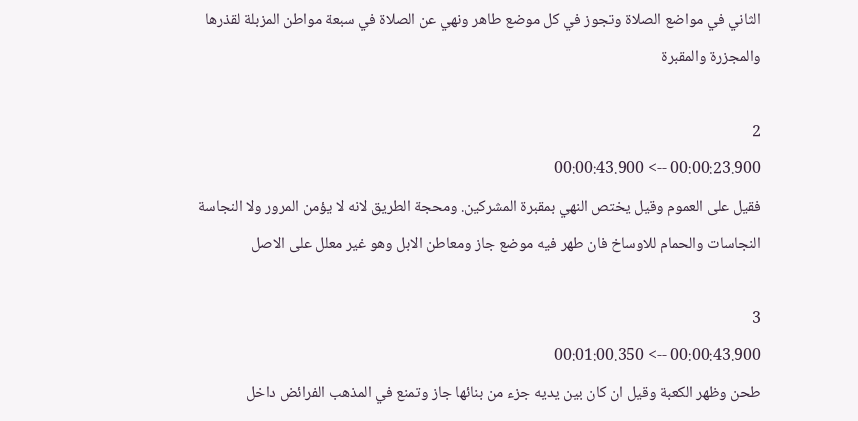الثاني في مواضع الصلاة وتجوز في كل موضع طاهر ونهي عن الصلاة في سبعة مواطن المزبلة لقذرها والمجزرة والمقبرة

2
00:00:23.900 --> 00:00:43.900
فقيل على العموم وقيل يختص النهي بمقبرة المشركين. ومحجة الطريق لانه لا يؤمن المرور ولا النجاسة النجاسات والحمام للاوساخ فان طهر فيه موضع جاز ومعاطن الابل وهو غير معلل على الاصل

3
00:00:43.900 --> 00:01:00.350
طحن وظهر الكعبة وقيل ان كان بين يديه جزء من بنائها جاز وتمنع في المذهب الفرائض داخل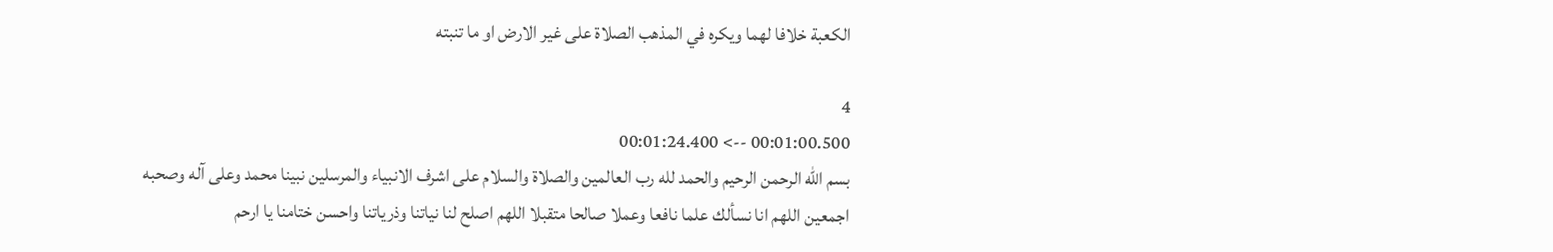الكعبة خلافا لهما ويكره في المذهب الصلاة على غير الارض او ما تنبته

4
00:01:00.500 --> 00:01:24.400
بسم الله الرحمن الرحيم والحمد لله رب العالمين والصلاة والسلام على اشرف الانبياء والمرسلين نبينا محمد وعلى آله وصحبه اجمعين اللهم انا نسألك علما نافعا وعملا صالحا متقبلا اللهم اصلح لنا نياتنا وذرياتنا واحسن ختامنا يا ارحم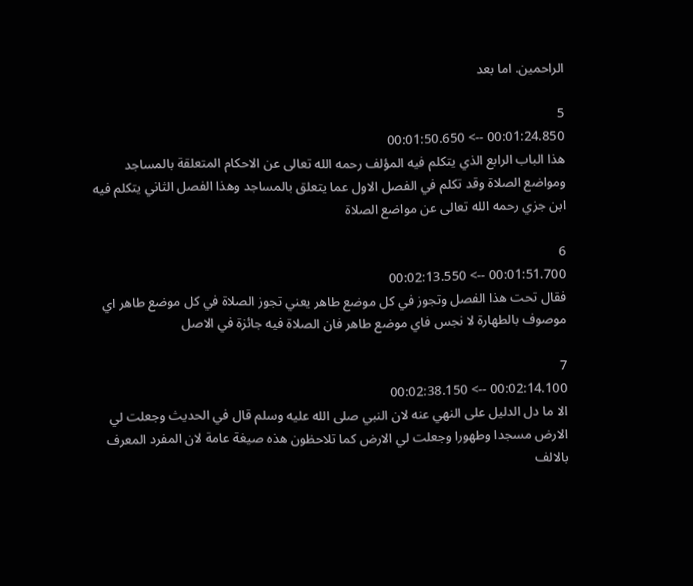الراحمين. اما بعد

5
00:01:24.850 --> 00:01:50.650
هذا الباب الرابع الذي يتكلم فيه المؤلف رحمه الله تعالى عن الاحكام المتعلقة بالمساجد ومواضع الصلاة وقد تكلم في الفصل الاول عما يتعلق بالمساجد وهذا الفصل الثاني يتكلم فيه ابن جزي رحمه الله تعالى عن مواضع الصلاة

6
00:01:51.700 --> 00:02:13.550
فقال تحت هذا الفصل وتجوز في كل موضع طاهر يعني تجوز الصلاة في كل موضع طاهر اي موصوف بالطهارة لا نجس فاي موضع طاهر فان الصلاة فيه جائزة في الاصل

7
00:02:14.100 --> 00:02:38.150
الا ما دل الدليل على النهي عنه لان النبي صلى الله عليه وسلم قال في الحديث وجعلت لي الارض مسجدا وطهورا وجعلت لي الارض كما تلاحظون هذه صيغة عامة لان المفرد المعرف بالالف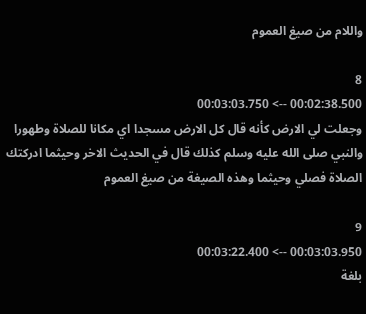واللام من صيغ العموم

8
00:02:38.500 --> 00:03:03.750
وجعلت لي الارض كأنه قال كل الارض مسجدا اي مكانا للصلاة وطهورا والنبي صلى الله عليه وسلم كذلك قال في الحديث الاخر وحيثما ادركتك الصلاة فصلي وحيثما وهذه الصيغة من صيغ العموم

9
00:03:03.950 --> 00:03:22.400
بلغة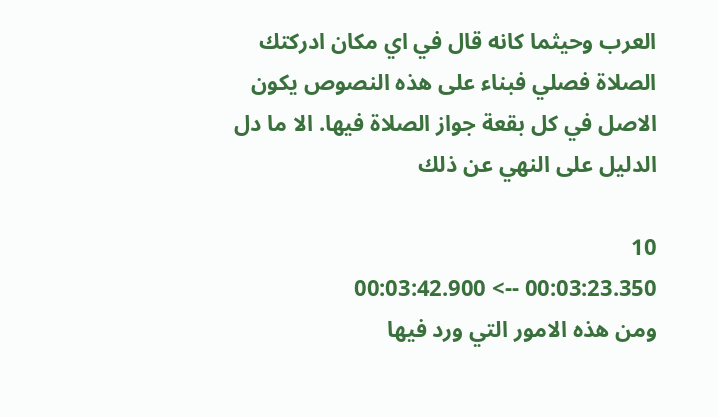العرب وحيثما كانه قال في اي مكان ادركتك الصلاة فصلي فبناء على هذه النصوص يكون الاصل في كل بقعة جواز الصلاة فيها. الا ما دل الدليل على النهي عن ذلك

10
00:03:23.350 --> 00:03:42.900
ومن هذه الامور التي ورد فيها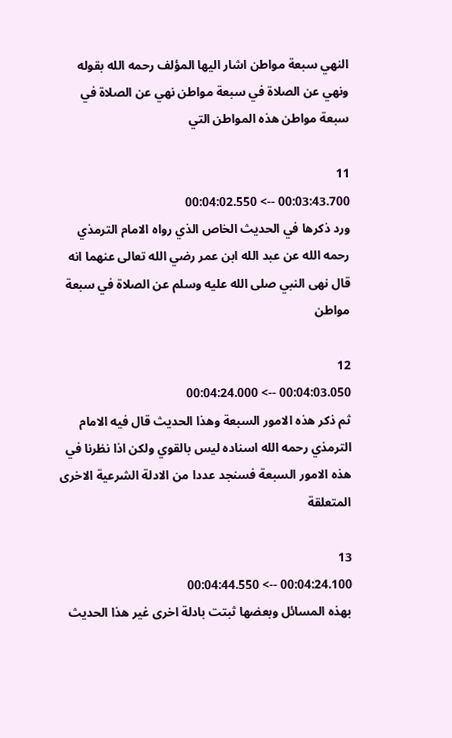النهي سبعة مواطن اشار اليها المؤلف رحمه الله بقوله ونهي عن الصلاة في سبعة مواطن نهي عن الصلاة في سبعة مواطن هذه المواطن التي

11
00:03:43.700 --> 00:04:02.550
ورد ذكرها في الحديث الخاص الذي رواه الامام الترمذي رحمه الله عن عبد الله ابن عمر رضي الله تعالى عنهما انه قال نهى النبي صلى الله عليه وسلم عن الصلاة في سبعة مواطن

12
00:04:03.050 --> 00:04:24.000
ثم ذكر هذه الامور السبعة وهذا الحديث قال فيه الامام الترمذي رحمه الله اسناده ليس بالقوي ولكن اذا نظرنا في هذه الامور السبعة فسنجد عددا من الادلة الشرعية الاخرى المتعلقة

13
00:04:24.100 --> 00:04:44.550
بهذه المسائل وبعضها ثبتت بادلة اخرى غير هذا الحديث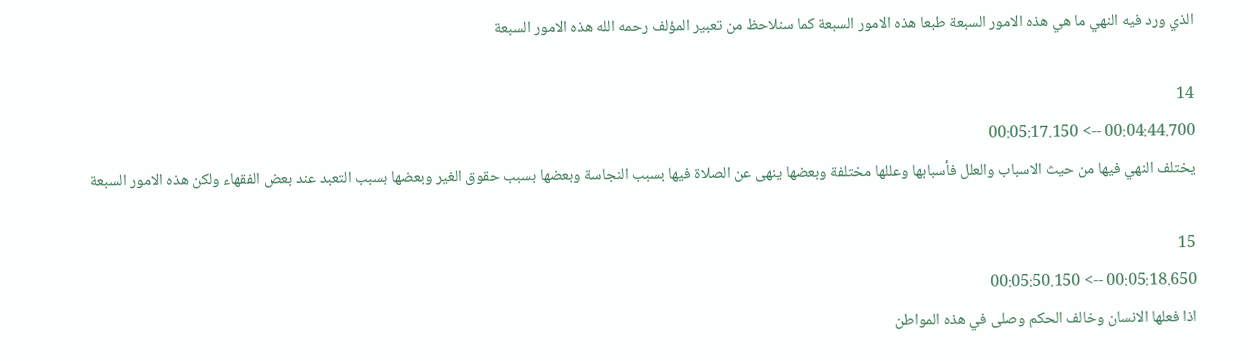الذي ورد فيه النهي ما هي هذه الامور السبعة طبعا هذه الامور السبعة كما سنلاحظ من تعبير المؤلف رحمه الله هذه الامور السبعة

14
00:04:44.700 --> 00:05:17.150
يختلف النهي فيها من حيث الاسباب والعلل فأسبابها وعللها مختلفة وبعضها ينهى عن الصلاة فيها بسبب النجاسة وبعضها بسبب حقوق الغير وبعضها بسبب التعبد عند بعض الفقهاء ولكن هذه الامور السبعة

15
00:05:18.650 --> 00:05:50.150
اذا فعلها الانسان وخالف الحكم وصلى في هذه المواطن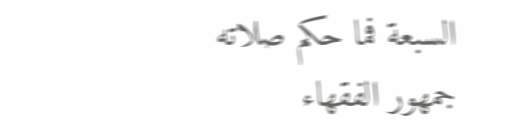السبعة فما حكم صلاته جمهور الفقهاء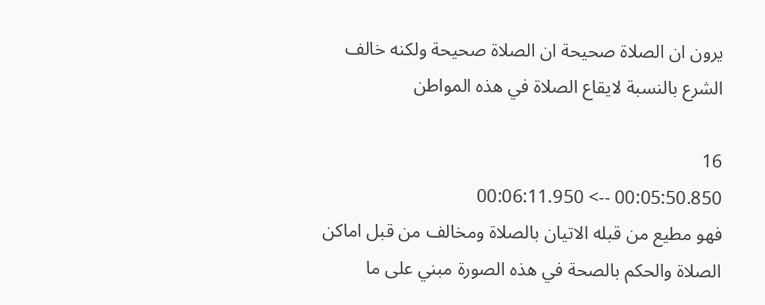يرون ان الصلاة صحيحة ان الصلاة صحيحة ولكنه خالف الشرع بالنسبة لايقاع الصلاة في هذه المواطن

16
00:05:50.850 --> 00:06:11.950
فهو مطيع من قبله الاتيان بالصلاة ومخالف من قبل اماكن الصلاة والحكم بالصحة في هذه الصورة مبني على ما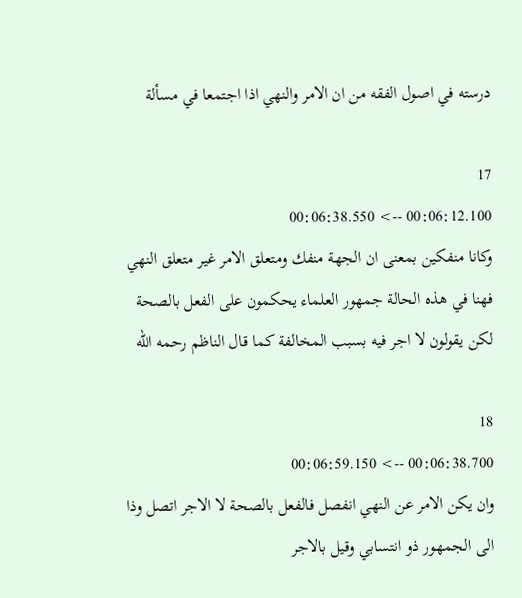درسته في اصول الفقه من ان الامر والنهي اذا اجتمعا في مسألة

17
00:06:12.100 --> 00:06:38.550
وكانا منفكين بمعنى ان الجهة منفك ومتعلق الامر غير متعلق النهي فهنا في هذه الحالة جمهور العلماء يحكمون على الفعل بالصحة لكن يقولون لا اجر فيه بسبب المخالفة كما قال الناظم رحمه الله

18
00:06:38.700 --> 00:06:59.150
وان يكن الامر عن النهي انفصل فالفعل بالصحة لا الاجر اتصل وذا الى الجمهور ذو انتسابي وقيل بالاجر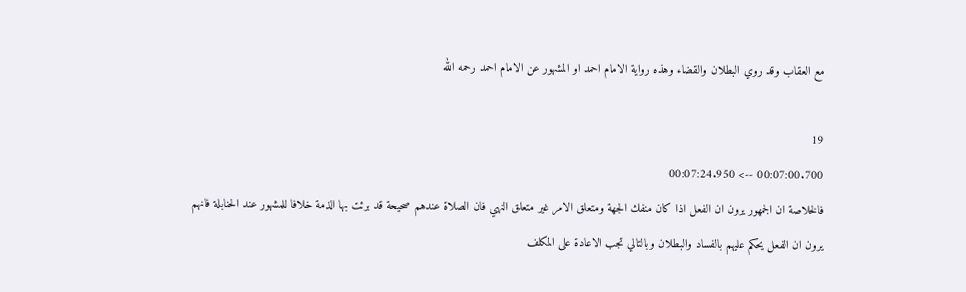مع العقاب وقد روي البطلان والقضاء وهذه رواية الامام احمد او المشهور عن الامام احمد رحمه الله

19
00:07:00.700 --> 00:07:24.950
فالخلاصة ان الجمهور يرون ان الفعل اذا كان منفك الجهة ومتعلق الامر غير متعلق النهي فان الصلاة عندهم صحيحة قد برئت بها الذمة خلافا للمشهور عند الحنابلة فانهم يرون ان الفعل يحكم عليهم بالفساد والبطلان وبالتالي تجب الاعادة على المكلف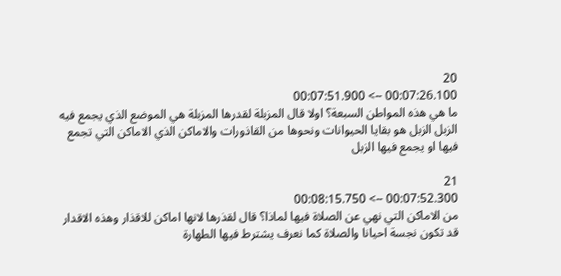20
00:07:26.100 --> 00:07:51.900
ما هي هذه المواطن السبعة؟ اولا قال المزبلة لقدرها المزبلة هي الموضع الذي يجمع فيه الزبل الزبل هو بقايا الحيوانات ونحوها من القاذورات والاماكن الذي الاماكن التي تجمع فيها او يجمع فيها الزبل

21
00:07:52.300 --> 00:08:15.750
من الاماكن التي نهي عن الصلاة فيها لماذا؟ قال لقذرها لانها اماكن للاقذار وهذه الاقدار قد تكون نجسة احيانا والصلاة كما نعرف يشترط فيها الطهارة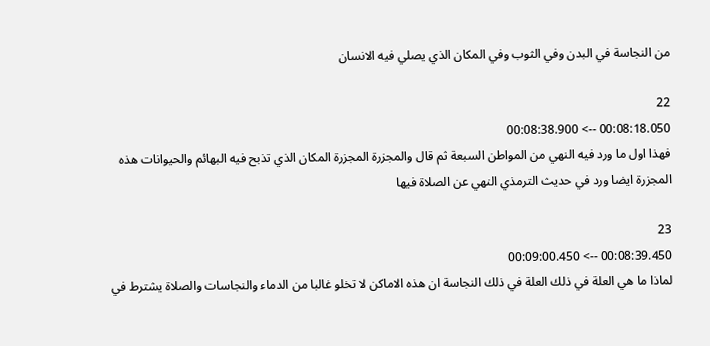من النجاسة في البدن وفي الثوب وفي المكان الذي يصلي فيه الانسان

22
00:08:18.050 --> 00:08:38.900
فهذا اول ما ورد فيه النهي من المواطن السبعة ثم قال والمجزرة المجزرة المكان الذي تذبح فيه البهائم والحيوانات هذه المجزرة ايضا ورد في حديث الترمذي النهي عن الصلاة فيها

23
00:08:39.450 --> 00:09:00.450
لماذا ما هي العلة في ذلك العلة في ذلك النجاسة ان هذه الاماكن لا تخلو غالبا من الدماء والنجاسات والصلاة يشترط في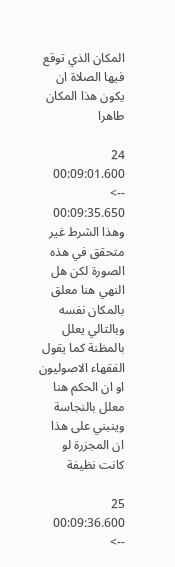المكان الذي توقع فيها الصلاة ان يكون هذا المكان طاهرا

24
00:09:01.600 --> 00:09:35.650
وهذا الشرط غير متحقق في هذه الصورة لكن هل النهي هنا معلق بالمكان نفسه وبالتالي يعلل بالمظنة كما يقول الفقهاء الاصوليون او ان الحكم هنا معلل بالنجاسة وينبني على هذا ان المجزرة لو كانت نظيفة

25
00:09:36.600 -->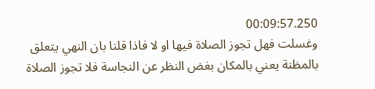00:09:57.250
وغسلت فهل تجوز الصلاة فيها او لا فاذا قلنا بان النهي يتعلق بالمظنة يعني بالمكان بغض النظر عن النجاسة فلا تجوز الصلاة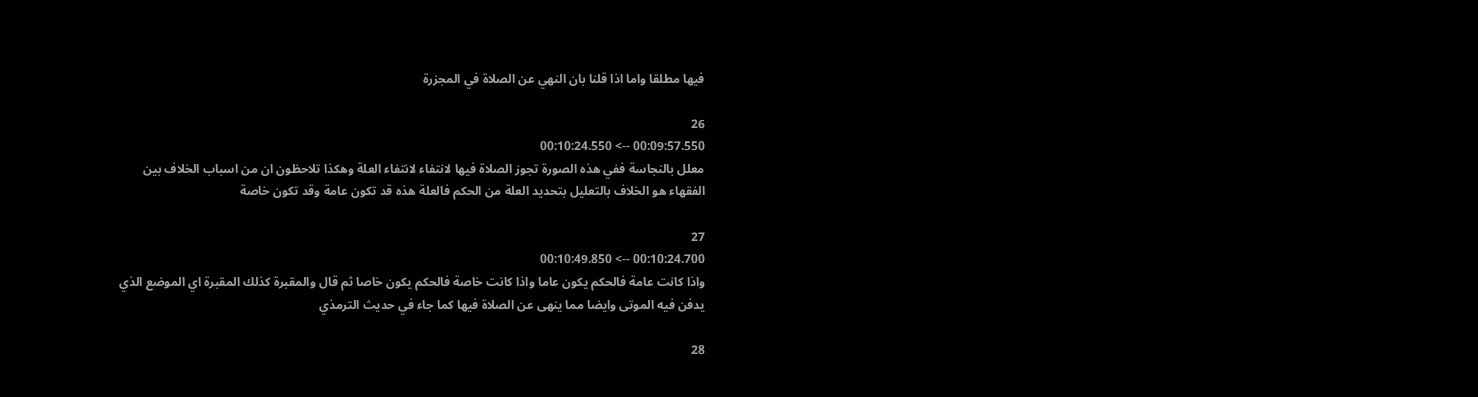فيها مطلقا واما اذا قلنا بان النهي عن الصلاة في المجزرة

26
00:09:57.550 --> 00:10:24.550
معلل بالنجاسة ففي هذه الصورة تجوز الصلاة فيها لانتفاء لانتفاء العلة وهكذا تلاحظون ان من اسباب الخلاف بين الفقهاء هو الخلاف بالتعليل بتحديد العلة من الحكم فالعلة هذه قد تكون عامة وقد تكون خاصة

27
00:10:24.700 --> 00:10:49.850
واذا كانت عامة فالحكم يكون عاما واذا كانت خاصة فالحكم يكون خاصا ثم قال والمقبرة كذلك المقبرة اي الموضع الذي يدفن فيه الموتى وايضا مما ينهى عن الصلاة فيها كما جاء في حديث الترمذي

28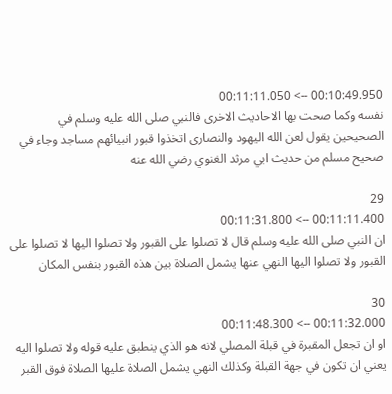00:10:49.950 --> 00:11:11.050
نفسه وكما صحت بها الاحاديث الاخرى فالنبي صلى الله عليه وسلم في الصحيحين يقول لعن الله اليهود والنصارى اتخذوا قبور انبيائهم مساجد وجاء في صحيح مسلم من حديث ابي مرثد الغنوي رضي الله عنه

29
00:11:11.400 --> 00:11:31.800
ان النبي صلى الله عليه وسلم قال لا تصلوا على القبور ولا تصلوا اليها لا تصلوا على القبور ولا تصلوا اليها النهي عنها يشمل الصلاة بين هذه القبور بنفس المكان

30
00:11:32.000 --> 00:11:48.300
او ان تجعل المقبرة في قبلة المصلي لانه هو الذي ينطبق عليه قوله ولا تصلوا اليه يعني ان تكون في جهة القبلة وكذلك النهي يشمل الصلاة عليها الصلاة فوق القبر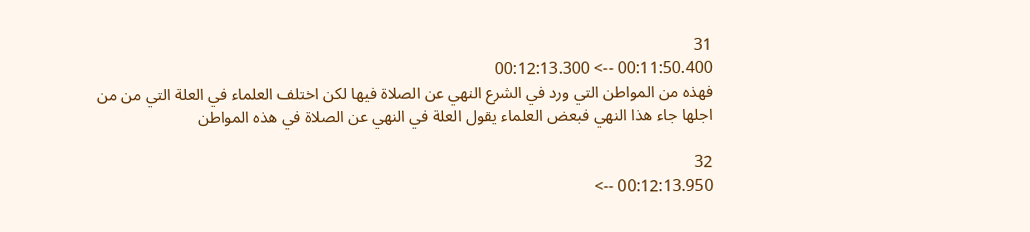31
00:11:50.400 --> 00:12:13.300
فهذه من المواطن التي ورد في الشرع النهي عن الصلاة فيها لكن اختلف العلماء في العلة التي من من اجلها جاء هذا النهي فبعض العلماء يقول العلة في النهي عن الصلاة في هذه المواطن

32
00:12:13.950 -->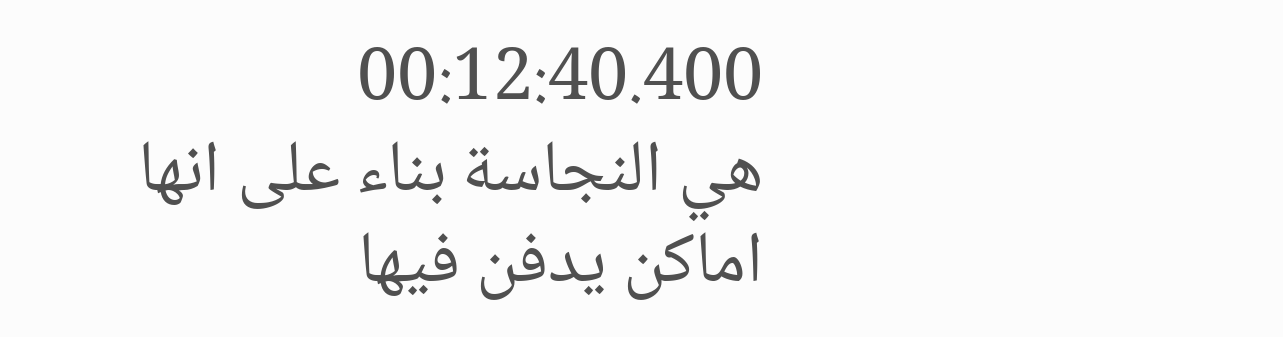00:12:40.400
هي النجاسة بناء على انها اماكن يدفن فيها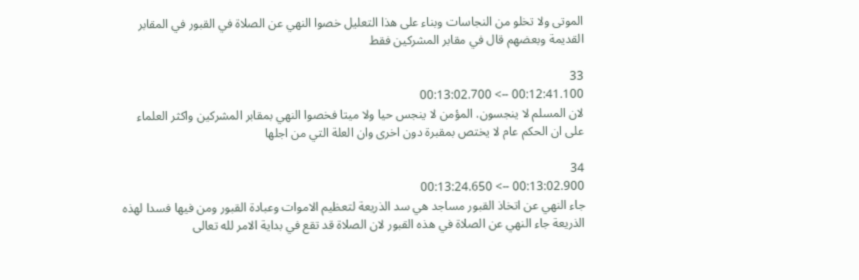الموتى ولا تخلو من النجاسات وبناء على هذا التعليل خصوا النهي عن الصلاة في القبور في المقابر القديمة وبعضهم قال في مقابر المشركين فقط

33
00:12:41.100 --> 00:13:02.700
لان المسلم لا ينجسون. المؤمن لا ينجس حيا ولا ميتا فخصوا النهي بمقابر المشركين واكثر العلماء على ان الحكم عام لا يختص بمقبرة دون اخرى وان العلة التي من اجلها

34
00:13:02.900 --> 00:13:24.650
جاء النهي عن اتخاذ القبور مساجد هي سد الذريعة لتعظيم الاموات وعبادة القبور ومن فيها فسدا لهذه الذريعة جاء النهي عن الصلاة في هذه القبور لان الصلاة قد تقع في بداية الامر لله تعالى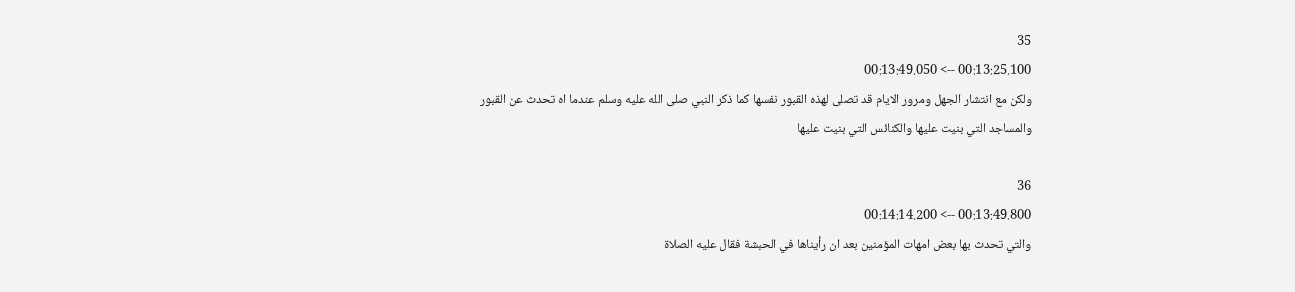35
00:13:25.100 --> 00:13:49.050
ولكن مع انتشار الجهل ومرور الايام قد تصلى لهذه القبور نفسها كما ذكر النبي صلى الله عليه وسلم عندما اه تحدث عن القبور والمساجد التي بنيت عليها والكنائس التي بنيت عليها

36
00:13:49.800 --> 00:14:14.200
والتي تحدث بها بعض امهات المؤمنين بعد ان رأيناها في الحبشة فقال عليه الصلاة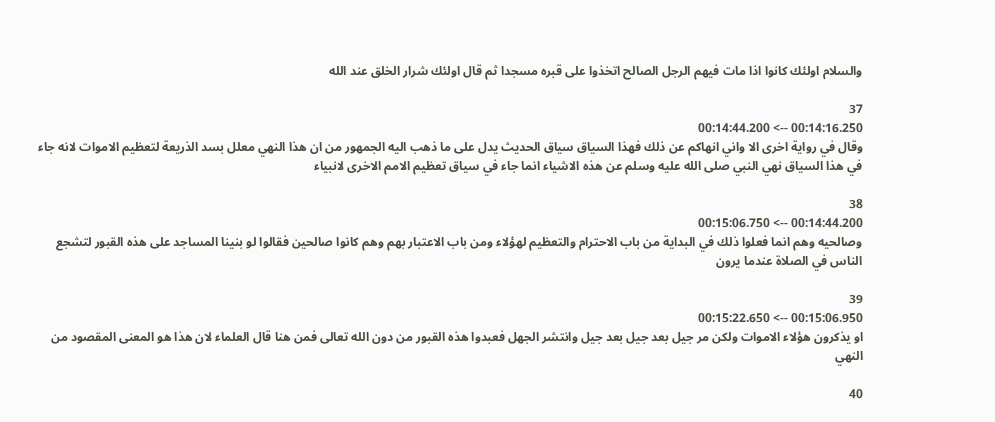والسلام اولئك كانوا اذا مات فيهم الرجل الصالح اتخذوا على قبره مسجدا ثم قال اولئك شرار الخلق عند الله

37
00:14:16.250 --> 00:14:44.200
وقال في رواية اخرى الا واني انهاكم عن ذلك فهذا السياق سياق الحديث يدل على ما ذهب اليه الجمهور من ان هذا النهي معلل بسد الذريعة لتعظيم الاموات لانه جاء في هذا السياق نهي النبي صلى الله عليه وسلم عن هذه الاشياء انما جاء في سياق تعظيم الامم الاخرى لانبياء

38
00:14:44.200 --> 00:15:06.750
وصالحيه وهم انما فعلوا ذلك في البداية من باب الاحترام والتعظيم لهؤلاء ومن باب الاعتبار بهم وهم كانوا صالحين فقالوا لو بنينا المساجد على هذه القبور لتشجع الناس في الصلاة عندما يرون

39
00:15:06.950 --> 00:15:22.650
او يذكرون هؤلاء الاموات ولكن مر جيل بعد جيل بعد جيل وانتشر الجهل فعبدوا هذه القبور من دون الله تعالى فمن هنا قال العلماء لان هذا هو المعنى المقصود من النهي

40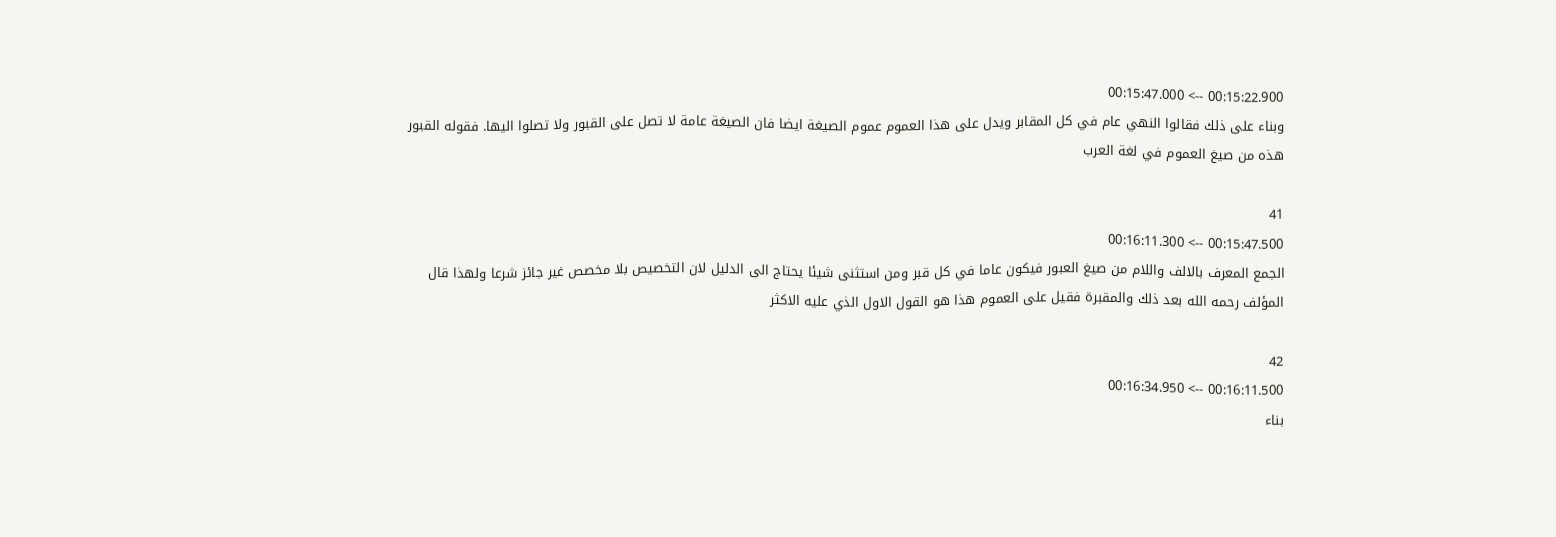00:15:22.900 --> 00:15:47.000
وبناء على ذلك فقالوا النهي عام في كل المقابر ويدل على هذا العموم عموم الصيغة ايضا فان الصيغة عامة لا تصل على القبور ولا تصلوا اليها. فقوله القبور هذه من صيغ العموم في لغة العرب

41
00:15:47.500 --> 00:16:11.300
الجمع المعرف بالالف واللام من صيغ العبور فيكون عاما في كل قبر ومن استثنى شيئا يحتاج الى الدليل لان التخصيص بلا مخصص غير جائز شرعا ولهذا قال المؤلف رحمه الله بعد ذلك والمقبرة فقيل على العموم هذا هو القول الاول الذي عليه الاكثر

42
00:16:11.500 --> 00:16:34.950
بناء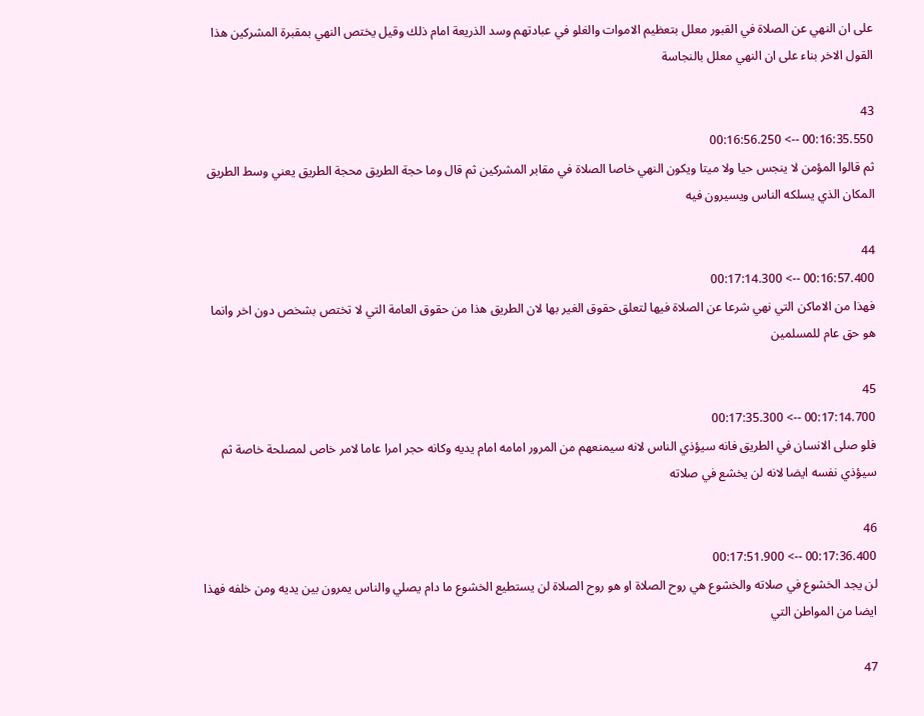على ان النهي عن الصلاة في القبور معلل بتعظيم الاموات والغلو في عبادتهم وسد الذريعة امام ذلك وقيل يختص النهي بمقبرة المشركين هذا القول الاخر بناء على ان النهي معلل بالنجاسة

43
00:16:35.550 --> 00:16:56.250
ثم قالوا المؤمن لا ينجس حيا ولا ميتا ويكون النهي خاصا الصلاة في مقابر المشركين ثم قال وما حجة الطريق محجة الطريق يعني وسط الطريق المكان الذي يسلكه الناس ويسيرون فيه

44
00:16:57.400 --> 00:17:14.300
فهذا من الاماكن التي نهي شرعا عن الصلاة فيها لتعلق حقوق الغير بها لان الطريق هذا من حقوق العامة التي لا تختص بشخص دون اخر وانما هو حق عام للمسلمين

45
00:17:14.700 --> 00:17:35.300
فلو صلى الانسان في الطريق فانه سيؤذي الناس لانه سيمنعهم من المرور امامه امام يديه وكانه حجر امرا عاما لامر خاص لمصلحة خاصة ثم سيؤذي نفسه ايضا لانه لن يخشع في صلاته

46
00:17:36.400 --> 00:17:51.900
لن يجد الخشوع في صلاته والخشوع هي روح الصلاة او هو روح الصلاة لن يستطيع الخشوع ما دام يصلي والناس يمرون بين يديه ومن خلفه فهذا ايضا من المواطن التي

47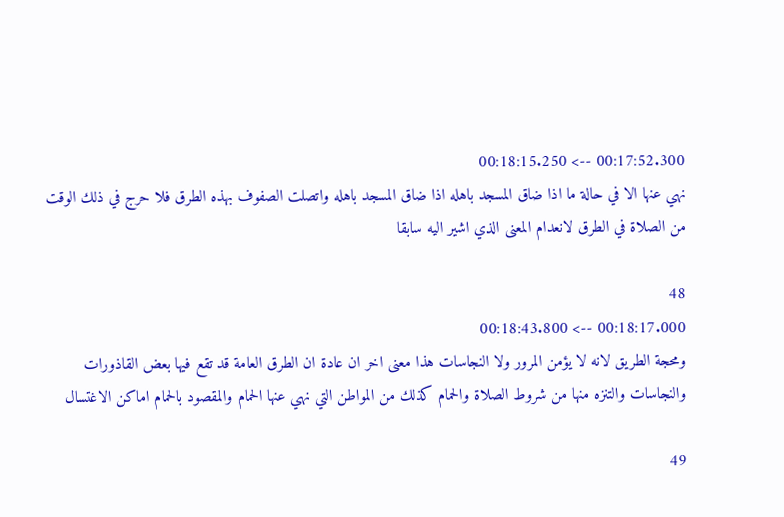00:17:52.300 --> 00:18:15.250
نهي عنها الا في حالة ما اذا ضاق المسجد باهله اذا ضاق المسجد باهله واتصلت الصفوف بهذه الطرق فلا حرج في ذلك الوقت من الصلاة في الطرق لانعدام المعنى الذي اشير اليه سابقا

48
00:18:17.000 --> 00:18:43.800
ومحجة الطريق لانه لا يؤمن المرور ولا النجاسات هذا معنى اخر ان عادة ان الطرق العامة قد تقع فيها بعض القاذورات والنجاسات والتنزه منها من شروط الصلاة والحمام كذلك من المواطن التي نهي عنها الحمام والمقصود بالحمام اماكن الاغتسال

49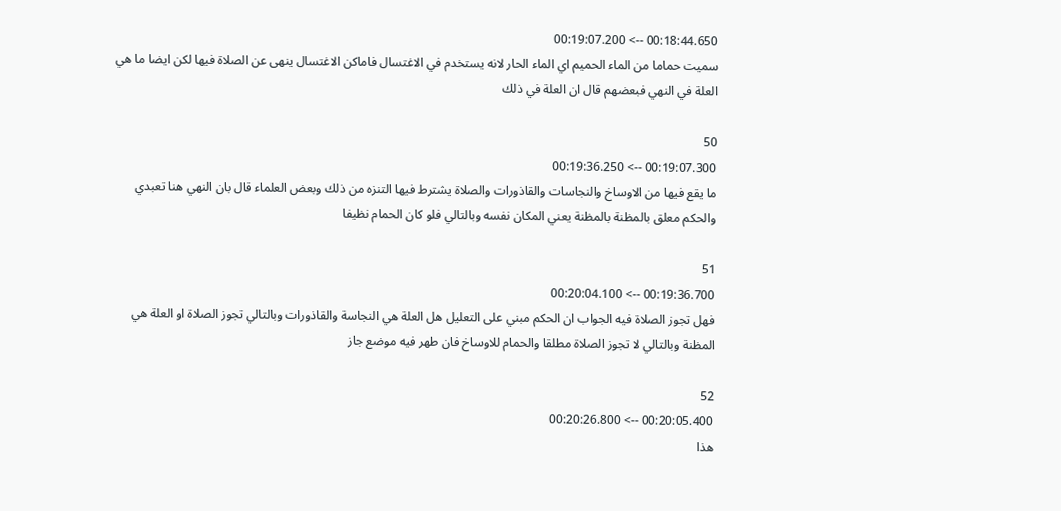00:18:44.650 --> 00:19:07.200
سميت حماما من الماء الحميم اي الماء الحار لانه يستخدم في الاغتسال فاماكن الاغتسال ينهى عن الصلاة فيها لكن ايضا ما هي العلة في النهي فبعضهم قال ان العلة في ذلك

50
00:19:07.300 --> 00:19:36.250
ما يقع فيها من الاوساخ والنجاسات والقاذورات والصلاة يشترط فيها التنزه من ذلك وبعض العلماء قال بان النهي هنا تعبدي والحكم معلق بالمظنة بالمظنة يعني المكان نفسه وبالتالي فلو كان الحمام نظيفا

51
00:19:36.700 --> 00:20:04.100
فهل تجوز الصلاة فيه الجواب ان الحكم مبني على التعليل هل العلة هي النجاسة والقاذورات وبالتالي تجوز الصلاة او العلة هي المظنة وبالتالي لا تجوز الصلاة مطلقا والحمام للاوساخ فان طهر فيه موضع جاز

52
00:20:05.400 --> 00:20:26.800
هذا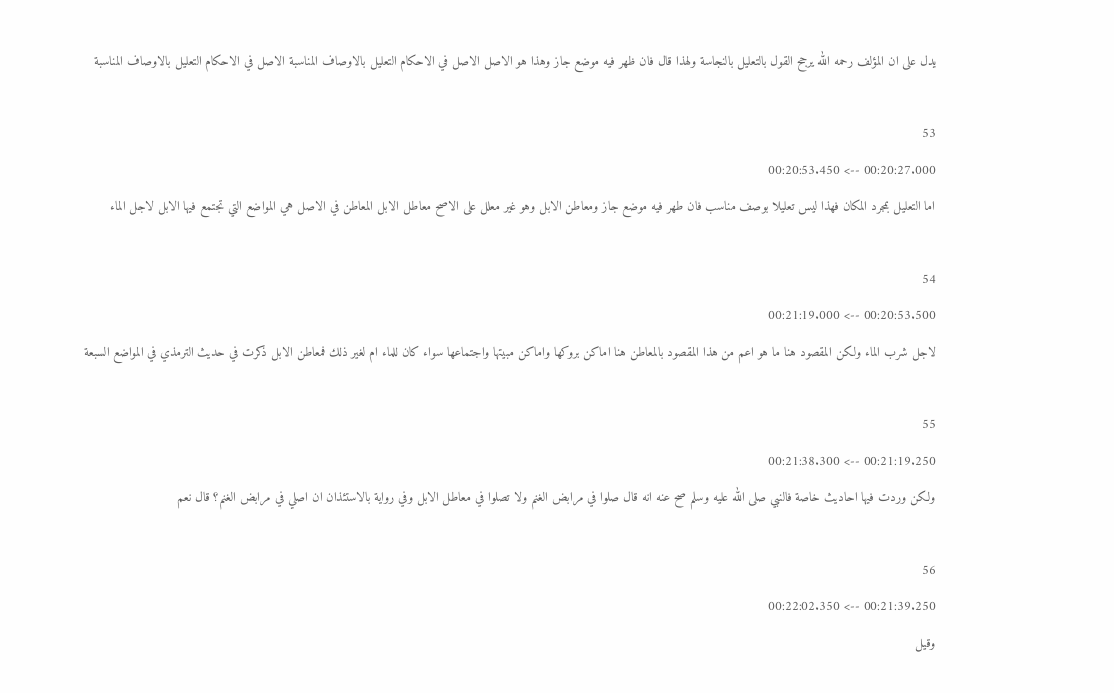يدل على ان المؤلف رحمه الله يرجح القول بالتعليل بالنجاسة ولهذا قال فان ظهر فيه موضع جاز وهذا هو الاصل الاصل في الاحكام التعليل بالاوصاف المناسبة الاصل في الاحكام التعليل بالاوصاف المناسبة

53
00:20:27.000 --> 00:20:53.450
اما التعليل بمجرد المكان فهذا ليس تعليلا بوصف مناسب فان طهر فيه موضع جاز ومعاطن الابل وهو غير معلل على الاصح معاطل الابل المعاطن في الاصل هي المواضع التي تجتمع فيها الابل لاجل الماء

54
00:20:53.500 --> 00:21:19.000
لاجل شرب الماء ولكن المقصود هنا ما هو اعم من هذا المقصود بالمعاطن هنا اماكن بروكها واماكن مبيتها واجتماعها سواء كان للماء ام لغير ذلك فمعاطن الابل ذكرت في حديث الترمذي في المواضع السبعة

55
00:21:19.250 --> 00:21:38.300
ولكن وردت فيها احاديث خاصة فالنبي صلى الله عليه وسلم صح عنه انه قال صلوا في مرابض الغنم ولا تصلوا في معاطل الابل وفي رواية بالاستئذان ان اصلي في مرابض الغنم؟ قال نعم

56
00:21:39.250 --> 00:22:02.350
وقيل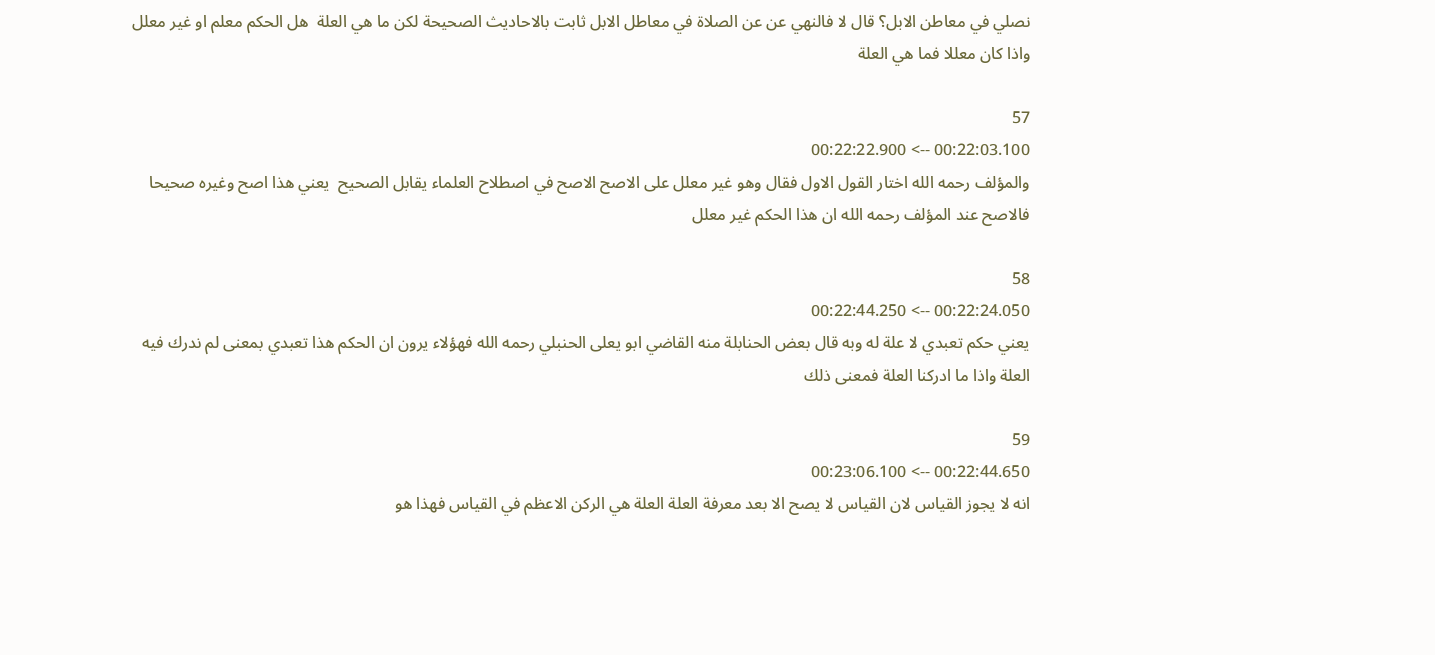نصلي في معاطن الابل؟ قال لا فالنهي عن عن الصلاة في معاطل الابل ثابت بالاحاديث الصحيحة لكن ما هي العلة  هل الحكم معلم او غير معلل واذا كان معللا فما هي العلة

57
00:22:03.100 --> 00:22:22.900
والمؤلف رحمه الله اختار القول الاول فقال وهو غير معلل على الاصح الاصح في اصطلاح العلماء يقابل الصحيح  يعني هذا اصح وغيره صحيحا  فالاصح عند المؤلف رحمه الله ان هذا الحكم غير معلل

58
00:22:24.050 --> 00:22:44.250
يعني حكم تعبدي لا علة له وبه قال بعض الحنابلة منه القاضي ابو يعلى الحنبلي رحمه الله فهؤلاء يرون ان الحكم هذا تعبدي بمعنى لم ندرك فيه العلة واذا ما ادركنا العلة فمعنى ذلك

59
00:22:44.650 --> 00:23:06.100
انه لا يجوز القياس لان القياس لا يصح الا بعد معرفة العلة العلة هي الركن الاعظم في القياس فهذا هو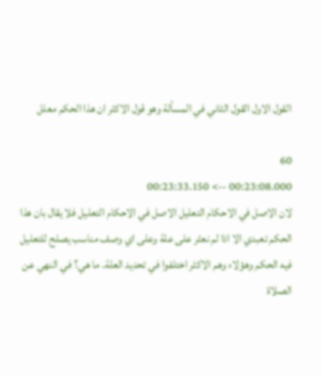القول الاول القول الثاني في المسألة وهو قول الاكثر ان هذا الحكم معلل

60
00:23:08.000 --> 00:23:33.150
لان الاصل في الاحكام التعليل الاصل في الاحكام التعليل فلا يقال بان هذا الحكم تعبدي الا اذا لم نعثر على علة وعلى اي وصف مناسب يصلح للتعليل فيه الحكم وهؤلاء وهم الاكثر اختلفوا في تحديد العلة. ما هي؟ في النهي عن الصلاة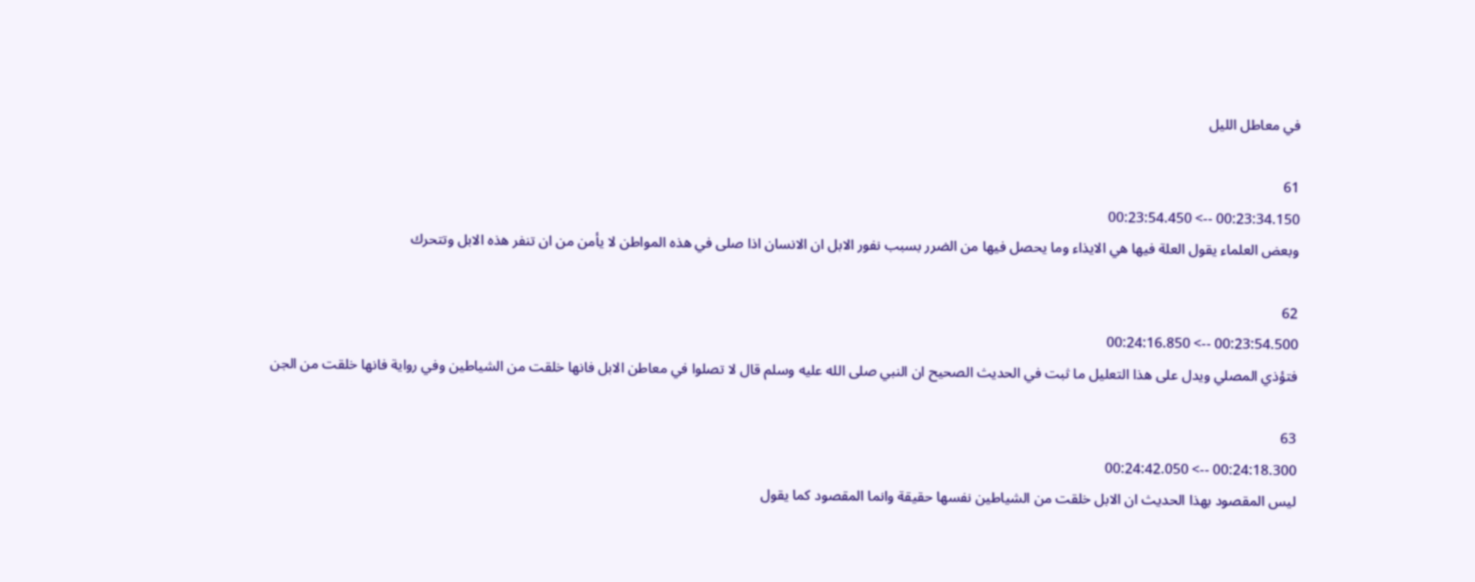في معاطل الليل

61
00:23:34.150 --> 00:23:54.450
وبعض العلماء يقول العلة فيها هي الايذاء وما يحصل فيها من الضرر بسبب نفور الابل ان الانسان اذا صلى في هذه المواطن لا يأمن من ان تنفر هذه الابل وتتحرك

62
00:23:54.500 --> 00:24:16.850
فتؤذي المصلي ويدل على هذا التعليل ما ثبت في الحديث الصحيح ان النبي صلى الله عليه وسلم قال لا تصلوا في معاطن الابل فانها خلقت من الشياطين وفي رواية فانها خلقت من الجن

63
00:24:18.300 --> 00:24:42.050
ليس المقصود بهذا الحديث ان الابل خلقت من الشياطين نفسها حقيقة وانما المقصود كما يقول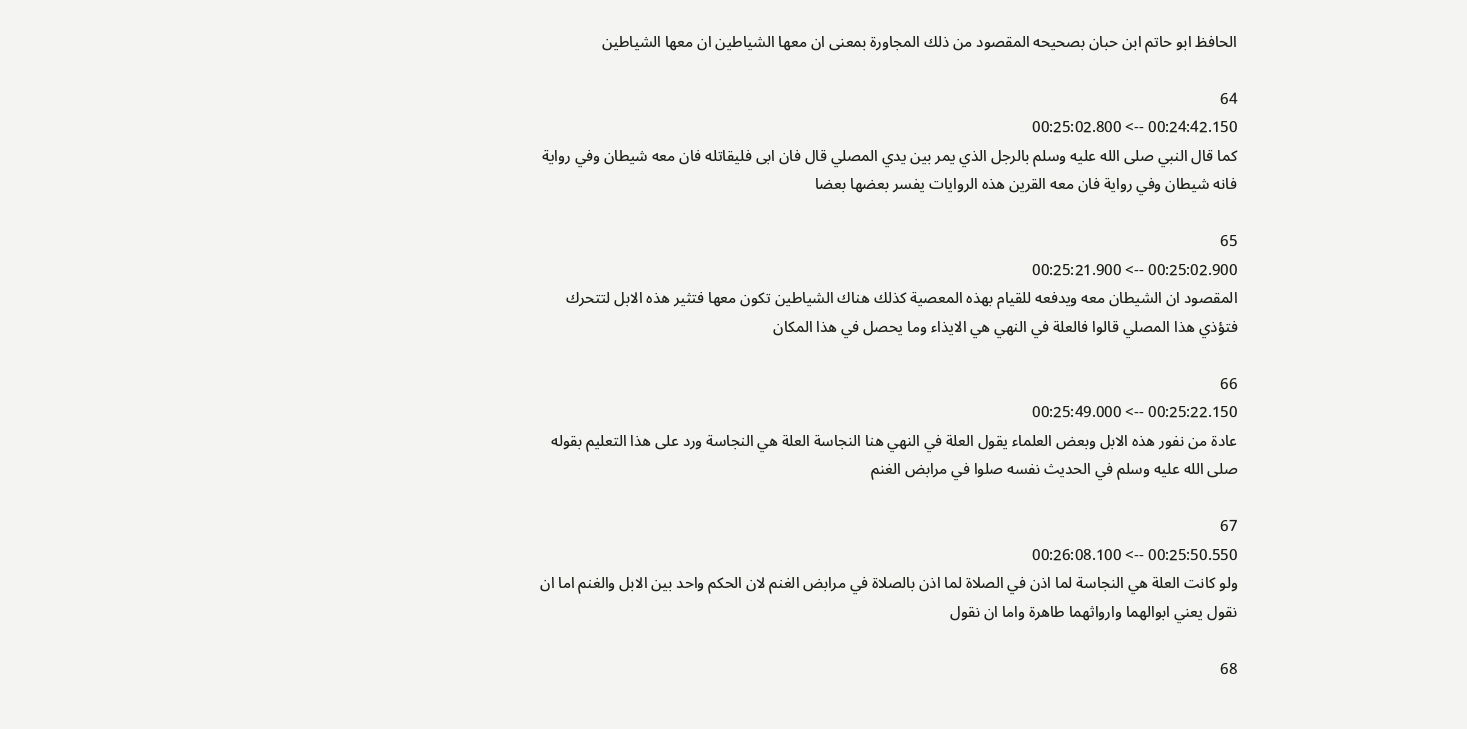الحافظ ابو حاتم ابن حبان بصحيحه المقصود من ذلك المجاورة بمعنى ان معها الشياطين ان معها الشياطين

64
00:24:42.150 --> 00:25:02.800
كما قال النبي صلى الله عليه وسلم بالرجل الذي يمر بين يدي المصلي قال فان ابى فليقاتله فان معه شيطان وفي رواية فانه شيطان وفي رواية فان معه القرين هذه الروايات يفسر بعضها بعضا

65
00:25:02.900 --> 00:25:21.900
المقصود ان الشيطان معه ويدفعه للقيام بهذه المعصية كذلك هناك الشياطين تكون معها فتثير هذه الابل لتتحرك فتؤذي هذا المصلي قالوا فالعلة في النهي هي الايذاء وما يحصل في هذا المكان

66
00:25:22.150 --> 00:25:49.000
عادة من نفور هذه الابل وبعض العلماء يقول العلة في النهي هنا النجاسة العلة هي النجاسة ورد على هذا التعليم بقوله صلى الله عليه وسلم في الحديث نفسه صلوا في مرابض الغنم

67
00:25:50.550 --> 00:26:08.100
ولو كانت العلة هي النجاسة لما اذن في الصلاة لما اذن بالصلاة في مرابض الغنم لان الحكم واحد بين الابل والغنم اما ان نقول يعني ابوالهما وارواثهما طاهرة واما ان نقول

68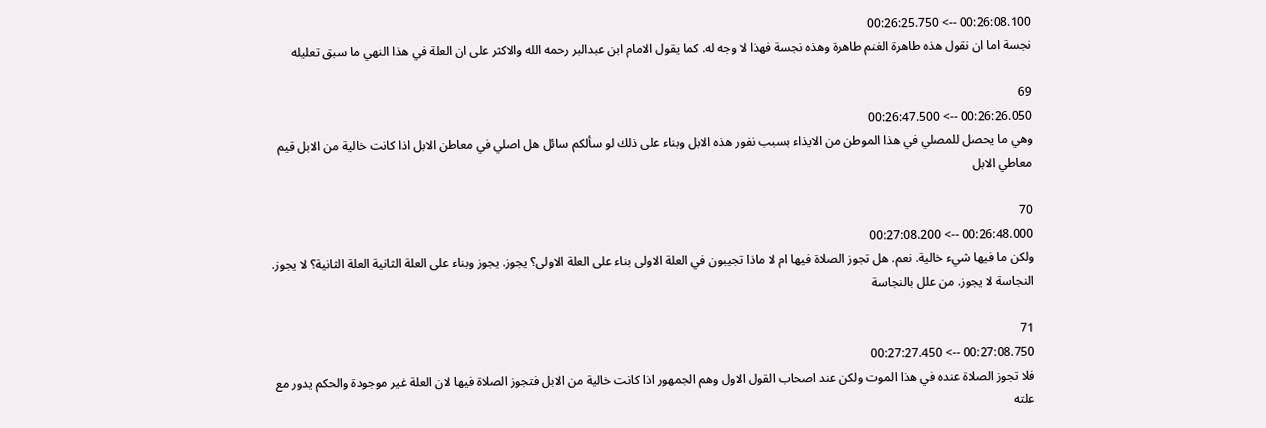00:26:08.100 --> 00:26:25.750
نجسة اما ان نقول هذه طاهرة الغنم طاهرة وهذه نجسة فهذا لا وجه له. كما يقول الامام ابن عبدالبر رحمه الله والاكثر على ان العلة في هذا النهي ما سبق تعليله

69
00:26:26.050 --> 00:26:47.500
وهي ما يحصل للمصلي في هذا الموطن من الايذاء بسبب نفور هذه الابل وبناء على ذلك لو سألكم سائل هل اصلي في معاطن الابل اذا كانت خالية من الابل قيم معاطي الابل

70
00:26:48.000 --> 00:27:08.200
ولكن ما فيها شيء خالية. نعم. هل تجوز الصلاة فيها ام لا ماذا تجيبون في العلة الاولى بناء على العلة الاولى؟ يجوز. يجوز وبناء على العلة الثانية العلة الثانية؟ لا يجوز. النجاسة لا يجوز. من علل بالنجاسة

71
00:27:08.750 --> 00:27:27.450
فلا تجوز الصلاة عنده في هذا الموت ولكن عند اصحاب القول الاول وهم الجمهور اذا كانت خالية من الابل فتجوز الصلاة فيها لان العلة غير موجودة والحكم يدور مع علته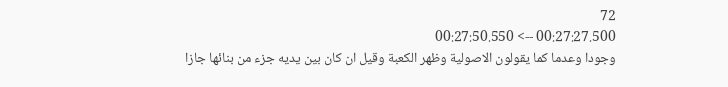72
00:27:27.500 --> 00:27:50.550
وجودا وعدما كما يقولون الاصولية وظهر الكعبة وقيل ان كان بين يديه جزء من بنائها جازا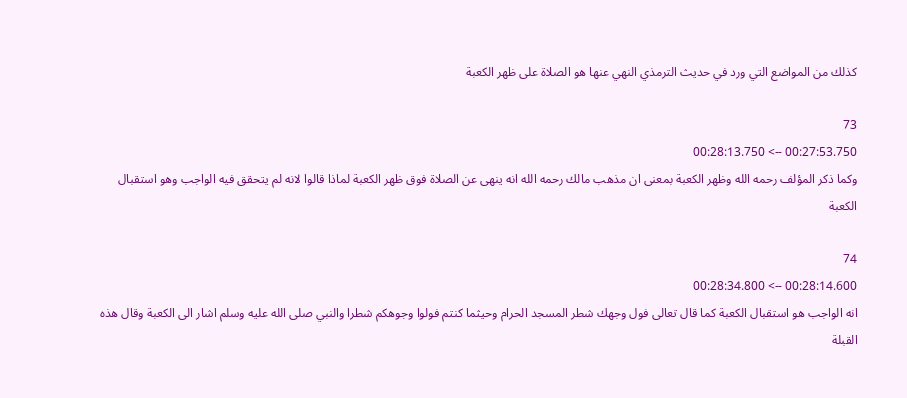كذلك من المواضع التي ورد في حديث الترمذي النهي عنها هو الصلاة على ظهر الكعبة

73
00:27:53.750 --> 00:28:13.750
وكما ذكر المؤلف رحمه الله وظهر الكعبة بمعنى ان مذهب مالك رحمه الله انه ينهى عن الصلاة فوق ظهر الكعبة لماذا قالوا لانه لم يتحقق فيه الواجب وهو استقبال الكعبة

74
00:28:14.600 --> 00:28:34.800
انه الواجب هو استقبال الكعبة كما قال تعالى فول وجهك شطر المسجد الحرام وحيثما كنتم فولوا وجوهكم شطرا والنبي صلى الله عليه وسلم اشار الى الكعبة وقال هذه القبلة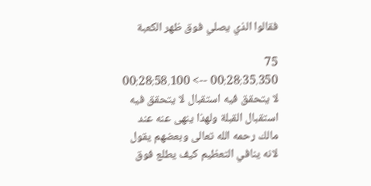فقالوا الذي يصلي فوق ظهر الكعبة

75
00:28:35.350 --> 00:28:58.100
لا يتحقق فيه استقبال لا يتحقق فيه استقبال القبلة ولهذا ينهى عنه عند مالك رحمه الله تعالى وبعضهم يقول لانه ينافي التعظيم كيف يطلع فوق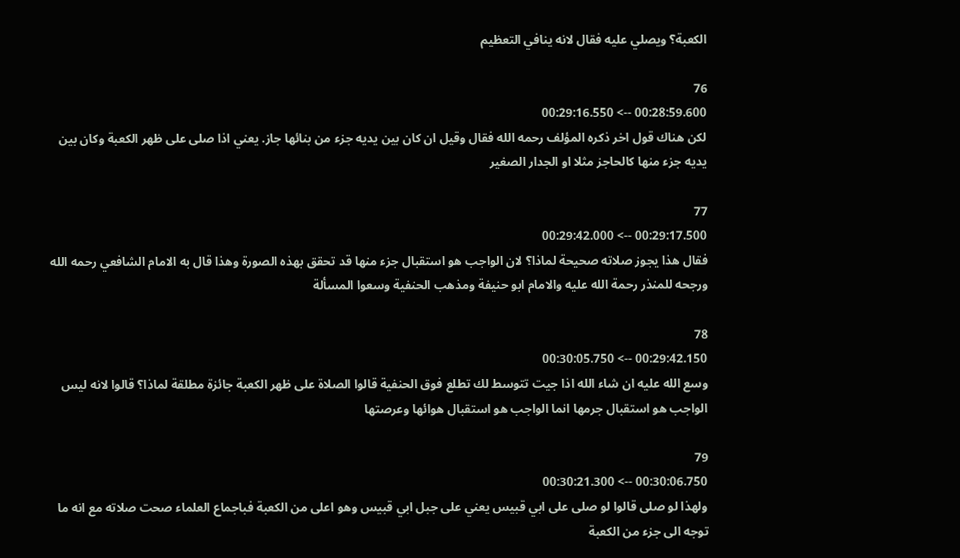الكعبة؟ ويصلي عليه فقال لانه ينافي التعظيم

76
00:28:59.600 --> 00:29:16.550
لكن هناك قول اخر ذكره المؤلف رحمه الله فقال وقيل ان كان بين يديه جزء من بنائها جاز. يعني اذا صلى على ظهر الكعبة وكان بين يديه جزء منها كالحاجز مثلا او الجدار الصغير

77
00:29:17.500 --> 00:29:42.000
فقال هذا يجوز صلاته صحيحة لماذا؟ لان الواجب هو استقبال جزء منها قد تحقق بهذه الصورة وهذا قال به الامام الشافعي رحمه الله ورجحه للمنذر رحمة الله عليه والامام ابو حنيفة ومذهب الحنفية وسعوا المسألة

78
00:29:42.150 --> 00:30:05.750
وسع الله عليه ان شاء الله اذا جيت تتوسط لك تطلع فوق الحنفية قالوا الصلاة على ظهر الكعبة جائزة مطلقة لماذا؟ قالوا لانه ليس الواجب هو استقبال جرمها انما الواجب هو استقبال هوائها وعرصتها

79
00:30:06.750 --> 00:30:21.300
ولهذا لو صلى قالوا لو صلى على ابي قبيس يعني على جبل ابي قبيس وهو اعلى من الكعبة فباجماع العلماء صحت صلاته مع انه ما توجه الى جزء من الكعبة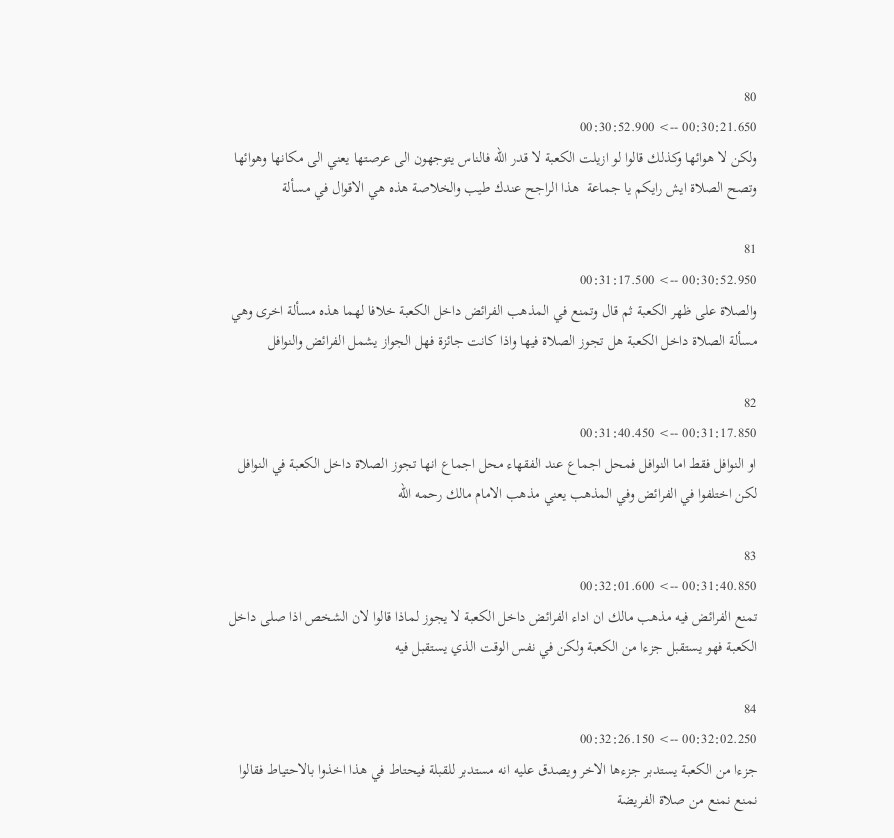80
00:30:21.650 --> 00:30:52.900
ولكن لا هوائها وكذلك قالوا لو ازيلت الكعبة لا قدر الله فالناس يتوجهون الى عرصتها يعني الى مكانها وهوائها وتصح الصلاة ايش رايكم يا جماعة  هذا الراجح عندك طيب والخلاصة هذه هي الاقوال في مسألة

81
00:30:52.950 --> 00:31:17.500
والصلاة على ظهر الكعبة ثم قال وتمنع في المذهب الفرائض داخل الكعبة خلافا لهما هذه مسألة اخرى وهي مسألة الصلاة داخل الكعبة هل تجوز الصلاة فيها واذا كانت جائزة فهل الجواز يشمل الفرائض والنوافل

82
00:31:17.850 --> 00:31:40.450
او النوافل فقط اما النوافل فمحل اجماع عند الفقهاء محل اجماع انها تجوز الصلاة داخل الكعبة في النوافل لكن اختلفوا في الفرائض وفي المذهب يعني مذهب الامام مالك رحمه الله

83
00:31:40.850 --> 00:32:01.600
تمنع الفرائض فيه مذهب مالك ان اداء الفرائض داخل الكعبة لا يجوز لماذا قالوا لان الشخص اذا صلى داخل الكعبة فهو يستقبل جزءا من الكعبة ولكن في نفس الوقت الذي يستقبل فيه

84
00:32:02.250 --> 00:32:26.150
جزءا من الكعبة يستدبر جزءها الاخر ويصدق عليه انه مستدبر للقبلة فيحتاط في هذا اخذوا بالاحتياط فقالوا نمنع نمنع من صلاة الفريضة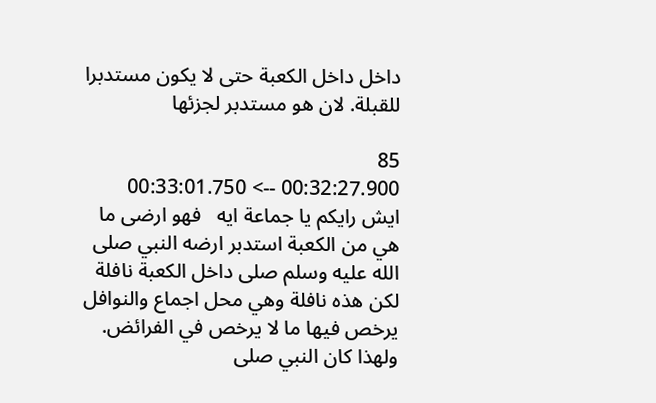داخل داخل الكعبة حتى لا يكون مستدبرا للقبلة. لان هو مستدبر لجزئها

85
00:32:27.900 --> 00:33:01.750
ايش رايكم يا جماعة ايه   فهو ارضى ما هي من الكعبة استدبر ارضه النبي صلى الله عليه وسلم صلى داخل الكعبة نافلة لكن هذه نافلة وهي محل اجماع والنوافل يرخص فيها ما لا يرخص في الفرائض. ولهذا كان النبي صلى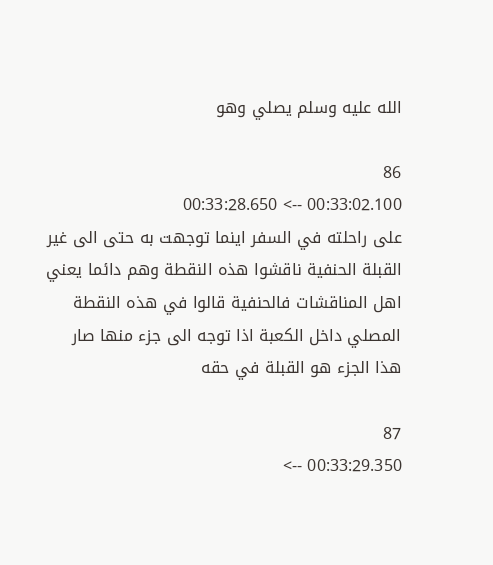الله عليه وسلم يصلي وهو

86
00:33:02.100 --> 00:33:28.650
على راحلته في السفر اينما توجهت به حتى الى غير القبلة الحنفية ناقشوا هذه النقطة وهم دائما يعني اهل المناقشات فالحنفية قالوا في هذه النقطة المصلي داخل الكعبة اذا توجه الى جزء منها صار هذا الجزء هو القبلة في حقه

87
00:33:29.350 -->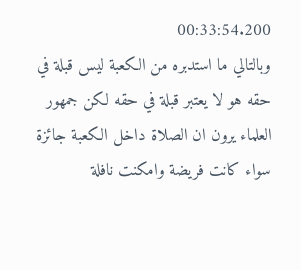00:33:54.200
وبالتالي ما استدبره من الكعبة ليس قبلة في حقه هو لا يعتبر قبلة في حقه لكن جمهور العلماء يرون ان الصلاة داخل الكعبة جائزة سواء كانت فريضة وامكنت نافلة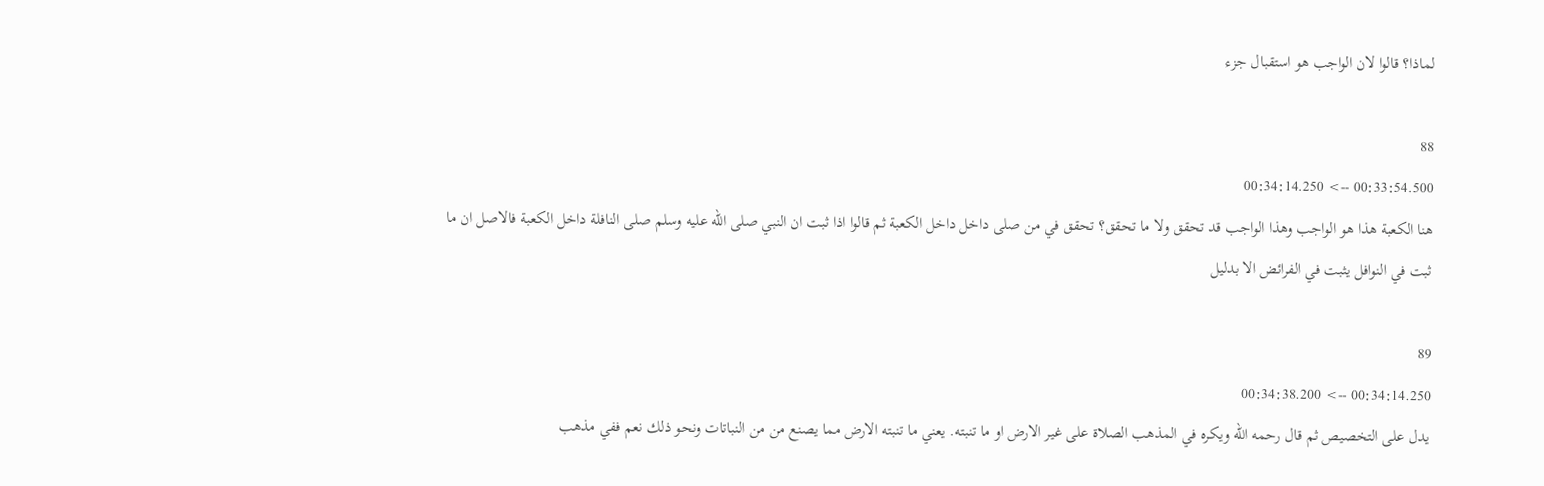لماذا؟ قالوا لان الواجب هو استقبال جزء

88
00:33:54.500 --> 00:34:14.250
هنا الكعبة هذا هو الواجب وهذا الواجب قد تحقق ولا ما تحقق؟ تحقق في من صلى داخل داخل الكعبة ثم قالوا اذا ثبت ان النبي صلى الله عليه وسلم صلى النافلة داخل الكعبة فالاصل ان ما ثبت في النوافل يثبت في الفرائض الا بدليل

89
00:34:14.250 --> 00:34:38.200
يدل على التخصيص ثم قال رحمه الله ويكره في المذهب الصلاة على غير الارض او ما تنبته. يعني ما تنبته الارض مما يصنع من من النباتات ونحو ذلك نعم ففي مذهب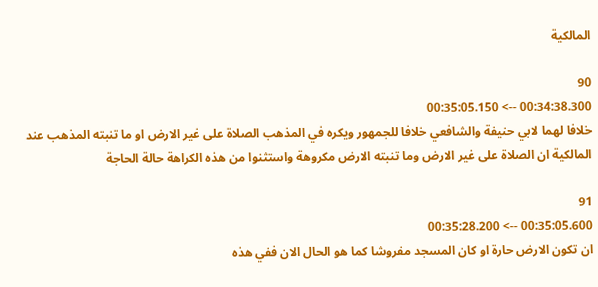المالكية

90
00:34:38.300 --> 00:35:05.150
خلافا لهما لابي حنيفة والشافعي خلافا للجمهور ويكره في المذهب الصلاة على غير الارض او ما تنبته المذهب عند المالكية ان الصلاة على غير الارض وما تنبته الارض مكروهة واستثنوا من هذه الكراهة حالة الحاجة

91
00:35:05.600 --> 00:35:28.200
ان تكون الارض حارة او كان المسجد مفروشا كما هو الحال الان ففي هذه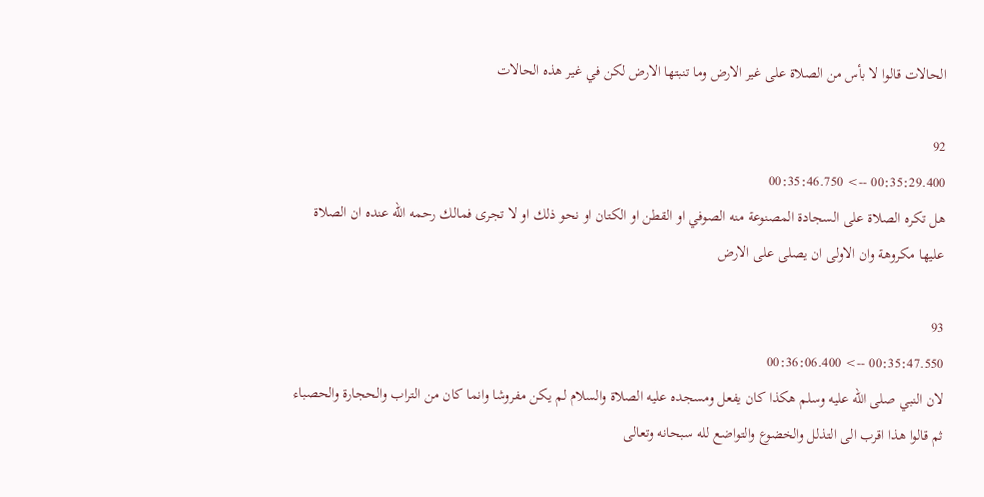الحالات قالوا لا بأس من الصلاة على غير الارض وما تنبتها الارض لكن في غير هذه الحالات

92
00:35:29.400 --> 00:35:46.750
هل تكره الصلاة على السجادة المصنوعة منه الصوفي او القطن او الكتان او نحو ذلك او لا تجرى فمالك رحمه الله عنده ان الصلاة عليها مكروهة وان الاولى ان يصلى على الارض

93
00:35:47.550 --> 00:36:06.400
لان النبي صلى الله عليه وسلم هكذا كان يفعل ومسجده عليه الصلاة والسلام لم يكن مفروشا وانما كان من التراب والحجارة والحصباء ثم قالوا هذا اقرب الى التذلل والخضوع والتواضع لله سبحانه وتعالى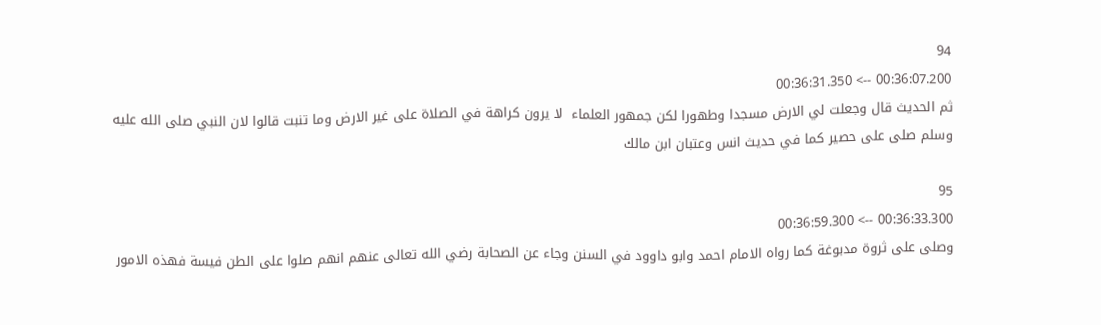94
00:36:07.200 --> 00:36:31.350
ثم الحديث قال وجعلت لي الارض مسجدا وطهورا لكن جمهور العلماء  لا يرون كراهة في الصلاة على غير الارض وما تنبت قالوا لان النبي صلى الله عليه وسلم صلى على حصير كما في حديث انس وعتبان ابن مالك

95
00:36:33.300 --> 00:36:59.300
وصلى على ثروة مدبوغة كما رواه الامام احمد وابو داوود في السنن وجاء عن الصحابة رضي الله تعالى عنهم انهم صلوا على الطن فيسة فهذه الامور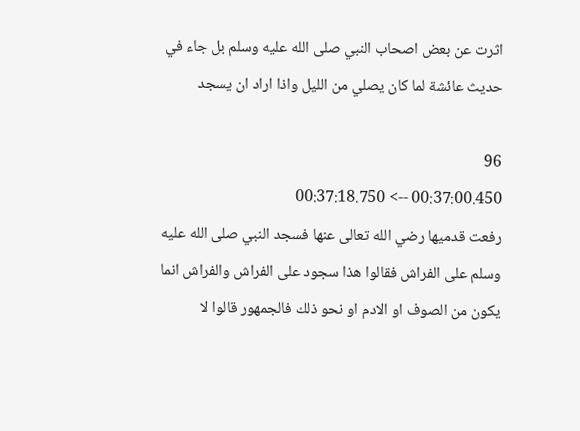اثرت عن بعض اصحاب النبي صلى الله عليه وسلم بل جاء في حديث عائشة لما كان يصلي من الليل واذا اراد ان يسجد

96
00:37:00.450 --> 00:37:18.750
رفعت قدميها رضي الله تعالى عنها فسجد النبي صلى الله عليه وسلم على الفراش فقالوا هذا سجود على الفراش والفراش انما يكون من الصوف او الادم او نحو ذلك فالجمهور قالوا لا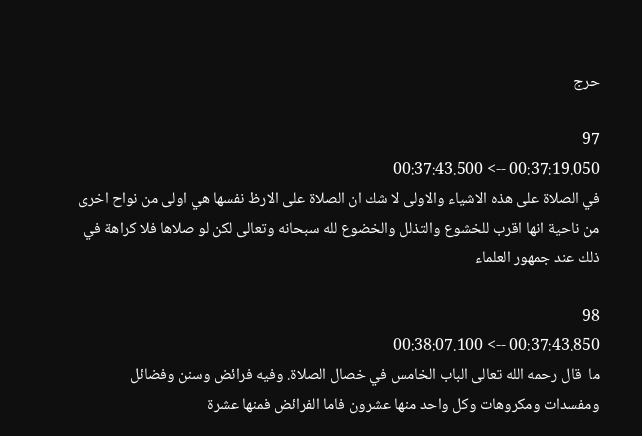حرج

97
00:37:19.050 --> 00:37:43.500
في الصلاة على هذه الاشياء والاولى لا شك ان الصلاة على الارظ نفسها هي اولى من نواح اخرى من ناحية انها اقرب للخشوع والتذلل والخضوع لله سبحانه وتعالى لكن لو صلاها فلا كراهة في ذلك عند جمهور العلماء

98
00:37:43.850 --> 00:38:07.100
ما  قال رحمه الله تعالى الباب الخامس في خصال الصلاة. وفيه فرائض وسنن وفضائل ومفسدات ومكروهات وكل واحد منها عشرون فاما الفرائض فمنها عشرة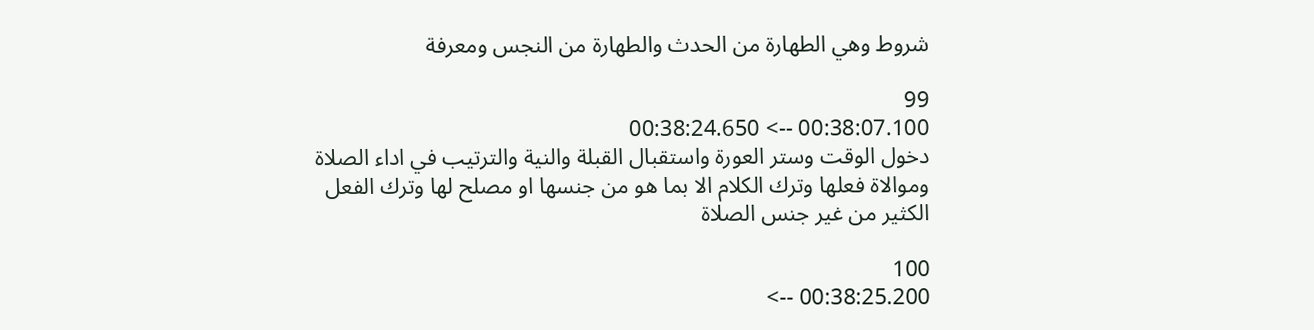شروط وهي الطهارة من الحدث والطهارة من النجس ومعرفة

99
00:38:07.100 --> 00:38:24.650
دخول الوقت وستر العورة واستقبال القبلة والنية والترتيب في اداء الصلاة وموالاة فعلها وترك الكلام الا بما هو من جنسها او مصلح لها وترك الفعل الكثير من غير جنس الصلاة

100
00:38:25.200 -->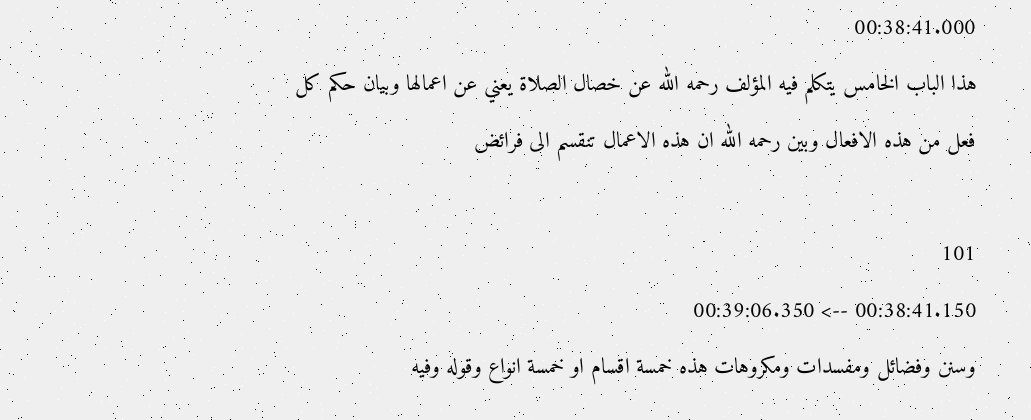00:38:41.000
هذا الباب الخامس يتكلم فيه المؤلف رحمه الله عن خصال الصلاة يعني عن اعمالها وبيان حكم كل فعل من هذه الافعال وبين رحمه الله ان هذه الاعمال تنقسم الى فرائض

101
00:38:41.150 --> 00:39:06.350
وسنن وفضائل ومفسدات ومكروهات هذه خمسة اقسام او خمسة انواع وقوله وفيه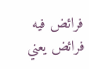فرائض فيه فرائض يعني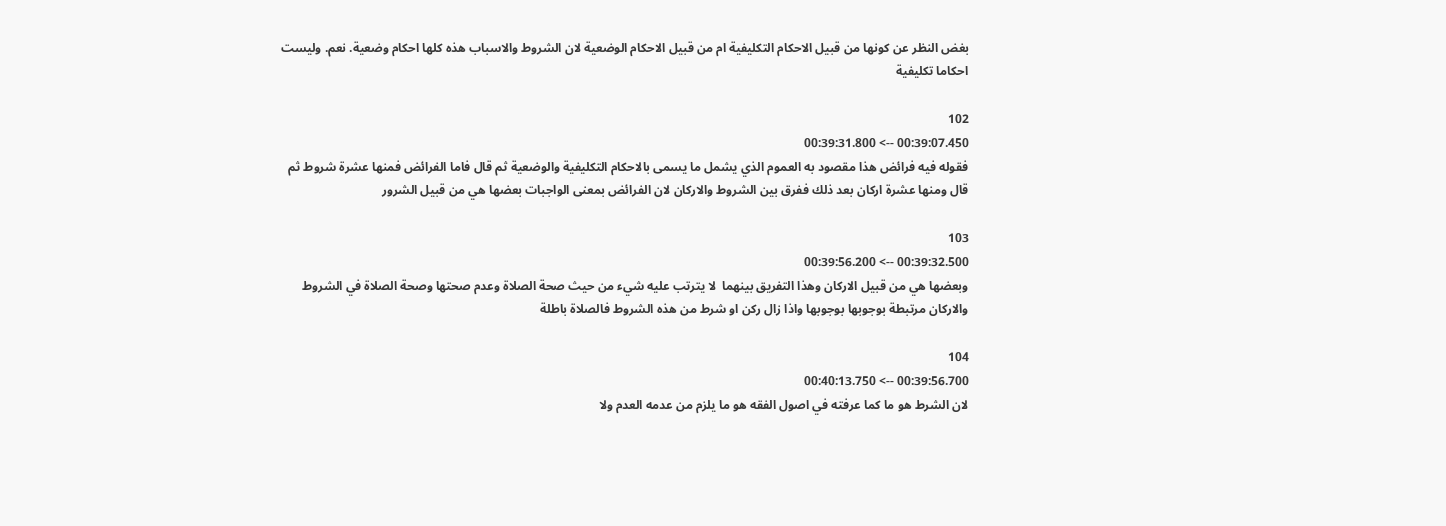بغض النظر عن كونها من قبيل الاحكام التكليفية ام من قبيل الاحكام الوضعية لان الشروط والاسباب هذه كلها احكام وضعية. نعم. وليست احكاما تكليفية

102
00:39:07.450 --> 00:39:31.800
فقوله فيه فرائض هذا مقصود به العموم الذي يشمل ما يسمى بالاحكام التكليفية والوضعية ثم قال فاما الفرائض فمنها عشرة شروط ثم قال ومنها عشرة اركان بعد ذلك ففرق بين الشروط والاركان لان الفرائض بمعنى الواجبات بعضها هي من قبيل الشرور

103
00:39:32.500 --> 00:39:56.200
وبعضها هي من قبيل الاركان وهذا التفريق بينهما  لا يترتب عليه شيء من حيث صحة الصلاة وعدم صحتها وصحة الصلاة في الشروط والاركان مرتبطة بوجوبها بوجوبها واذا زال ركن او شرط من هذه الشروط فالصلاة باطلة

104
00:39:56.700 --> 00:40:13.750
لان الشرط هو ما كما عرفته في اصول الفقه هو ما يلزم من عدمه العدم ولا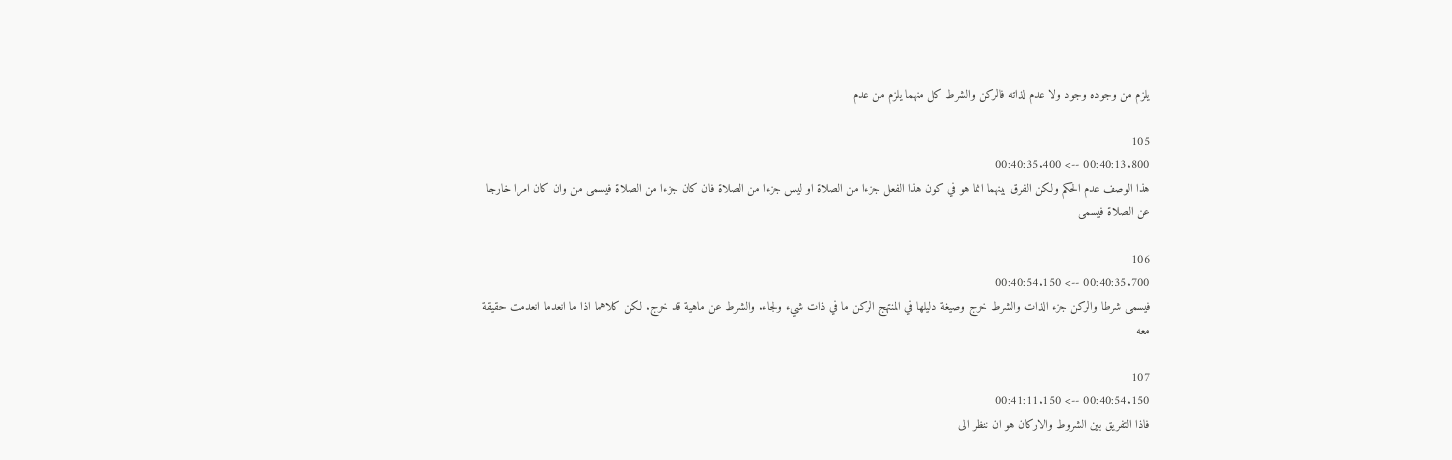يلزم من وجوده وجود ولا عدم لذاته فالركن والشرط كل منهما يلزم من عدم

105
00:40:13.800 --> 00:40:35.400
هذا الوصف عدم الحكم ولكن الفرق بينهما انما هو في كون هذا الفعل جزءا من الصلاة او ليس جزءا من الصلاة فان كان جزءا من الصلاة فيسمى من وان كان امرا خارجا عن الصلاة فيسمى

106
00:40:35.700 --> 00:40:54.150
فيسمى شرطا والركن جزء الذات والشرط خرج وصيغة دليلها في المنتهج الركن ما في ذات شيء ولجاء. والشرط عن ماهية قد خرج. لكن كلاهما اذا ما انعدما انعدمت حقيقة معه

107
00:40:54.150 --> 00:41:11.150
فاذا التفريق بين الشروط والاركان هو ان ننظر الى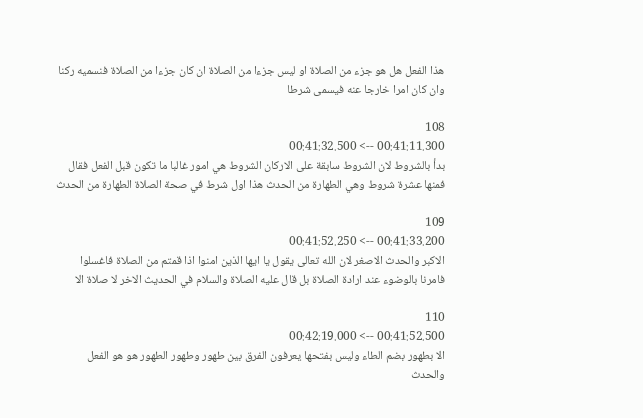هذا الفعل هل هو جزء من الصلاة او ليس جزءا من الصلاة ان كان جزءا من الصلاة فنسميه ركنا وان كان امرا خارجا عنه فيسمى شرطا

108
00:41:11.300 --> 00:41:32.500
بدأ بالشروط لان الشروط سابقة على الاركان الشروط هي امور غالبا ما تكون قبل الفعل فقال فمنها عشرة شروط وهي الطهارة من الحدث هذا اول شرط في صحة الصلاة الطهارة من الحدث

109
00:41:33.200 --> 00:41:52.250
الاكبر والحدث الاصغر لان الله تعالى يقول يا ايها الذين امنوا اذا قمتم من الصلاة فاغسلوا فامرنا بالوضوء عند ارادة الصلاة بل قال عليه الصلاة والسلام في الحديث الاخر لا صلاة الا

110
00:41:52.500 --> 00:42:19.000
الا بطهور بضم الطاء وليس بفتحها يعرفون الفرق بين طهور وطهور الطهور هو هو الفعل والحدث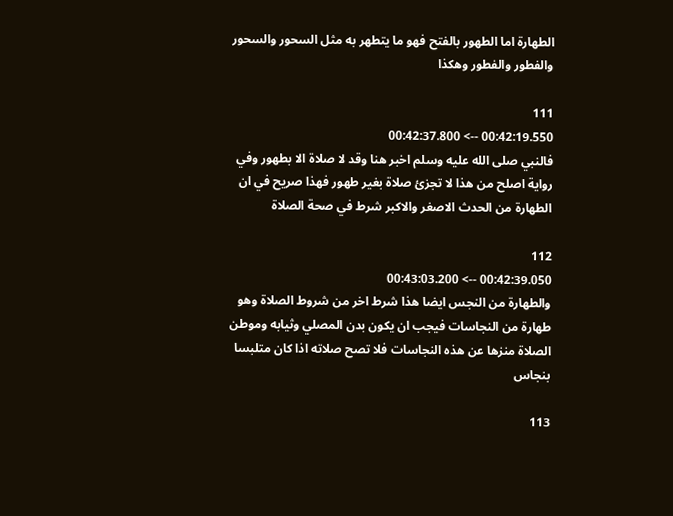الطهارة اما الطهور بالفتح فهو ما يتطهر به مثل السحور والسحور والفطور والفطور وهكذا

111
00:42:19.550 --> 00:42:37.800
فالنبي صلى الله عليه وسلم اخبر هنا وقد لا صلاة الا بطهور وفي رواية اصلح من هذا لا تجزئ صلاة بغير طهور فهذا صريح في ان الطهارة من الحدث الاصغر والاكبر شرط في صحة الصلاة

112
00:42:39.050 --> 00:43:03.200
والطهارة من النجس ايضا هذا شرط اخر من شروط الصلاة وهو طهارة من النجاسات فيجب ان يكون بدن المصلي وثيابه وموطن الصلاة منزها عن هذه النجاسات فلا تصح صلاته اذا كان متلبسا بنجاس

113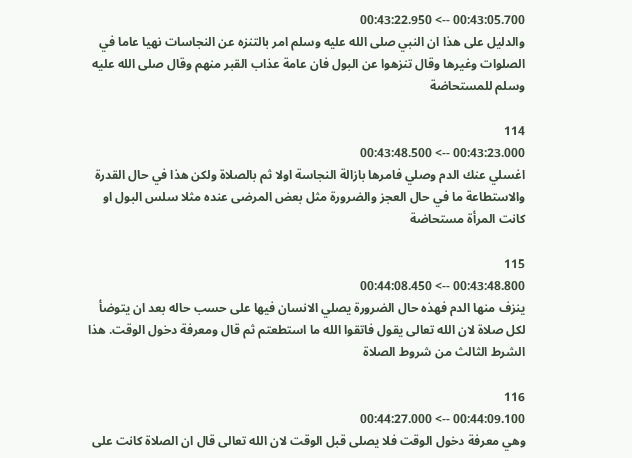00:43:05.700 --> 00:43:22.950
والدليل على هذا ان النبي صلى الله عليه وسلم امر بالتنزه عن النجاسات نهيا عاما في الصلوات وغيرها وقال تنزهوا عن البول فان عامة عذاب القبر منهم وقال صلى الله عليه وسلم للمستحاضة

114
00:43:23.000 --> 00:43:48.500
اغسلي عنك الدم وصلي فامرها بازالة النجاسة اولا ثم بالصلاة ولكن هذا في حال القدرة والاستطاعة ما في حال العجز والضرورة مثل بعض المرضى عنده مثلا سلس البول او كانت المرأة مستحاضة

115
00:43:48.800 --> 00:44:08.450
ينزف منها الدم فهذه حال الضرورة يصلي الانسان فيها على حسب حاله بعد ان يتوضأ لكل صلاة لان الله تعالى يقول فاتقوا الله ما استطعتم ثم قال ومعرفة دخول الوقت. هذا الشرط الثالث من شروط الصلاة

116
00:44:09.100 --> 00:44:27.000
وهي معرفة دخول الوقت فلا يصلى قبل الوقت لان الله تعالى قال ان الصلاة كانت على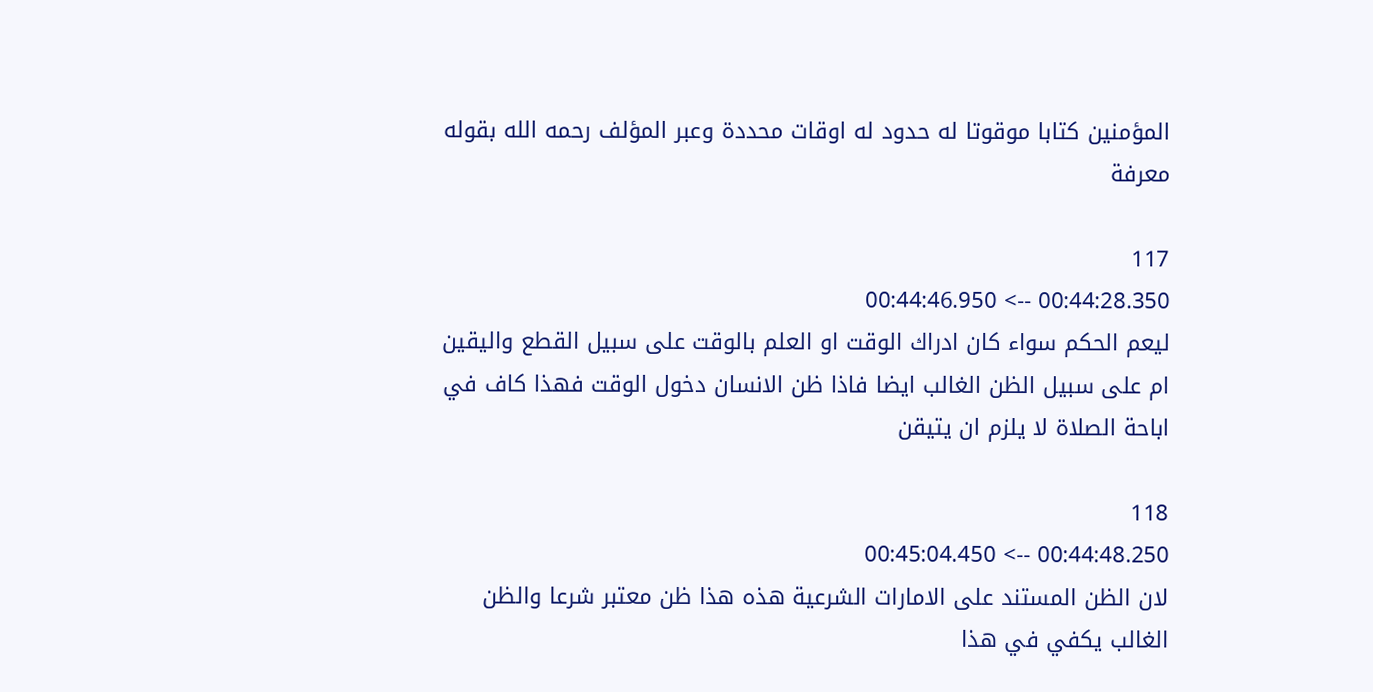المؤمنين كتابا موقوتا له حدود له اوقات محددة وعبر المؤلف رحمه الله بقوله معرفة

117
00:44:28.350 --> 00:44:46.950
ليعم الحكم سواء كان ادراك الوقت او العلم بالوقت على سبيل القطع واليقين ام على سبيل الظن الغالب ايضا فاذا ظن الانسان دخول الوقت فهذا كاف في اباحة الصلاة لا يلزم ان يتيقن

118
00:44:48.250 --> 00:45:04.450
لان الظن المستند على الامارات الشرعية هذه هذا ظن معتبر شرعا والظن الغالب يكفي في هذا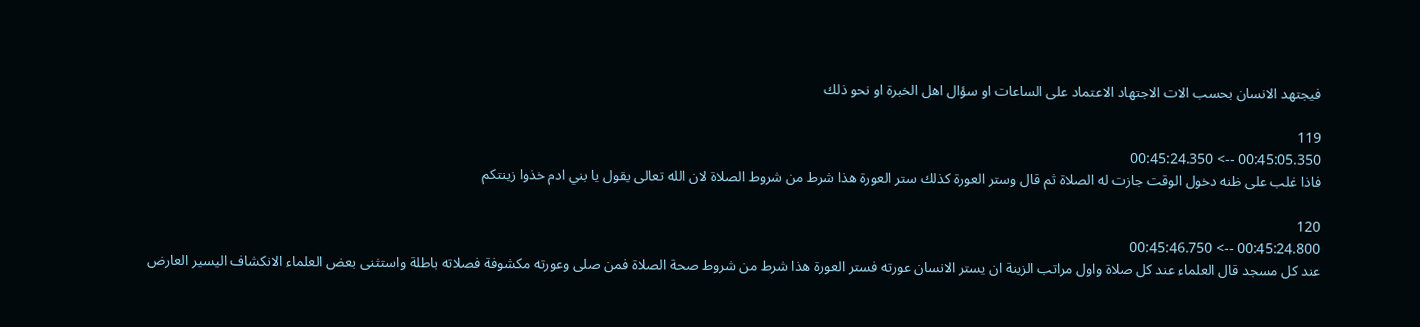فيجتهد الانسان بحسب الات الاجتهاد الاعتماد على الساعات او سؤال اهل الخبرة او نحو ذلك

119
00:45:05.350 --> 00:45:24.350
فاذا غلب على ظنه دخول الوقت جازت له الصلاة ثم قال وستر العورة كذلك ستر العورة هذا شرط من شروط الصلاة لان الله تعالى يقول يا بني ادم خذوا زينتكم

120
00:45:24.800 --> 00:45:46.750
عند كل مسجد قال العلماء عند كل صلاة واول مراتب الزينة ان يستر الانسان عورته فستر العورة هذا شرط من شروط صحة الصلاة فمن صلى وعورته مكشوفة فصلاته باطلة واستثنى بعض العلماء الانكشاف اليسير العارض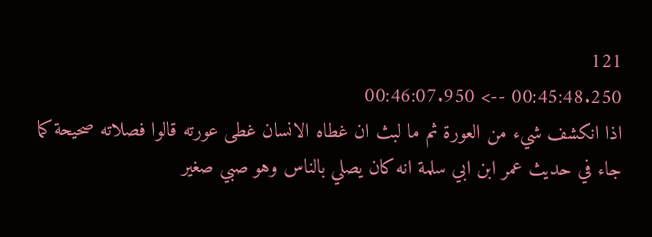121
00:45:48.250 --> 00:46:07.950
اذا انكشف شيء من العورة ثم ما لبث ان غطاه الانسان غطى عورته قالوا فصلاته صحيحة كما جاء في حديث عمر ابن ابي سلمة انه كان يصلي بالناس وهو صبي صغير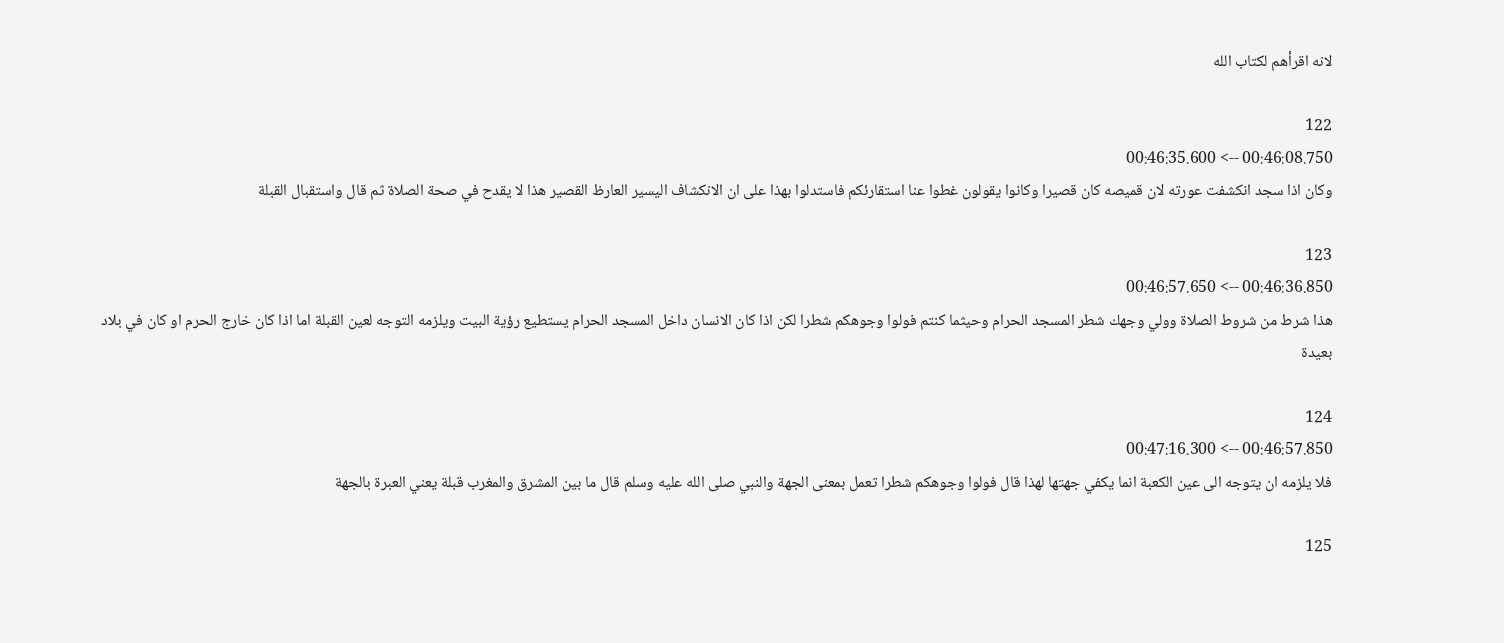لانه اقرأهم لكتاب الله

122
00:46:08.750 --> 00:46:35.600
وكان اذا سجد انكشفت عورته لان قميصه كان قصيرا وكانوا يقولون غطوا عنا استقارئكم فاستدلوا بهذا على ان الانكشاف اليسير العارظ القصير هذا لا يقدح في صحة الصلاة ثم قال واستقبال القبلة

123
00:46:36.850 --> 00:46:57.650
هذا شرط من شروط الصلاة وولي وجهك شطر المسجد الحرام وحيثما كنتم فولوا وجوهكم شطرا لكن اذا كان الانسان داخل المسجد الحرام يستطيع رؤية البيت ويلزمه التوجه لعين القبلة اما اذا كان خارج الحرم او كان في بلاد بعيدة

124
00:46:57.850 --> 00:47:16.300
فلا يلزمه ان يتوجه الى عين الكعبة انما يكفي جهتها لهذا قال فولوا وجوهكم شطرا تعمل بمعنى الجهة والنبي صلى الله عليه وسلم قال ما بين المشرق والمغرب قبلة يعني العبرة بالجهة

125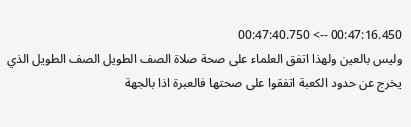00:47:16.450 --> 00:47:40.750
وليس بالعين ولهذا اتفق العلماء على صحة صلاة الصف الطويل الصف الطويل الذي يخرج عن حدود الكعبة اتفقوا على صحتها فالعبرة اذا بالجهة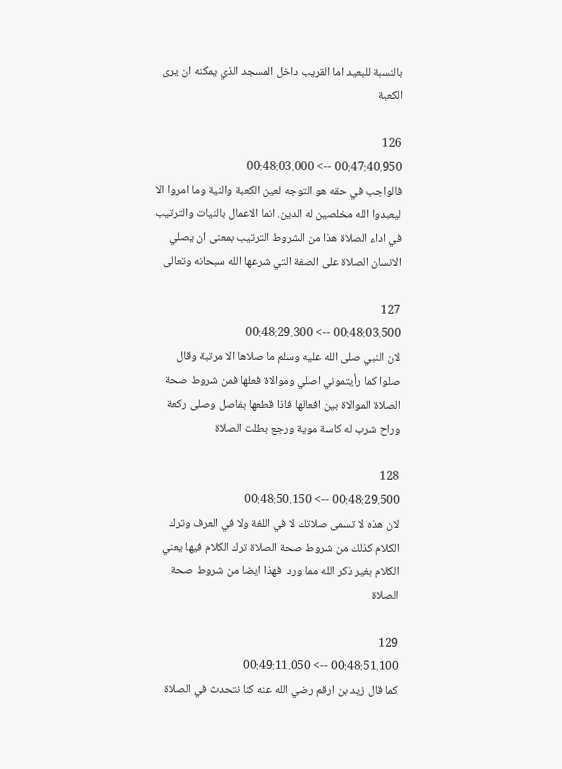بالنسبة للبعيد اما القريب داخل المسجد الذي يمكنه ان يرى الكعبة

126
00:47:40.950 --> 00:48:03.000
فالواجب في حقه هو التوجه لعين الكعبة والنية وما امروا الا ليعبدوا الله مخلصين له الدين. انما الاعمال بالنيات والترتيب في اداء الصلاة هذا من الشروط الترتيب بمعنى ان يصلي الانسان الصلاة على الصفة التي شرعها الله سبحانه وتعالى

127
00:48:03.500 --> 00:48:29.300
لان النبي صلى الله عليه وسلم ما صلاها الا مرتبة وقال صلوا كما رأيتموني اصلي وموالاة فعلها فمن شروط صحة الصلاة الموالاة بين افعالها فاذا قطعها بفاصل وصلى ركعة وراح شرب له كاسة موية ورجع بطلت الصلاة

128
00:48:29.500 --> 00:48:50.150
لان هذه لا تسمى صلاتك لا في اللغة ولا في العرف وترك الكلام كذلك من شروط صحة الصلاة ترك الكلام فيها يعني الكلام بغير ذكر الله مما ورد  فهذا ايضا من شروط صحة الصلاة

129
00:48:51.100 --> 00:49:11.050
كما قال زيد بن ارقم رضي الله عنه كنا نتحدث في الصلاة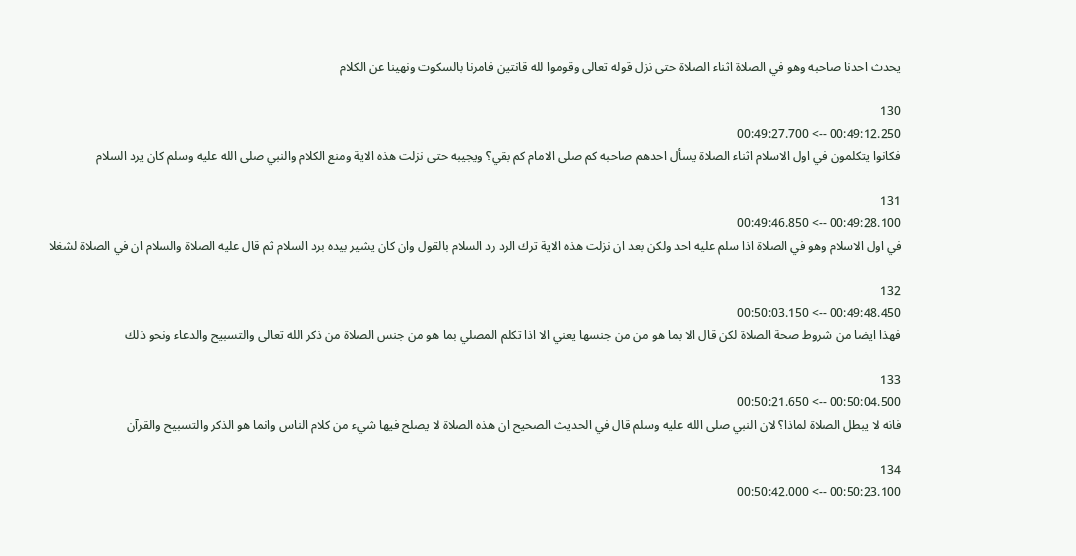يحدث احدنا صاحبه وهو في الصلاة اثناء الصلاة حتى نزل قوله تعالى وقوموا لله قانتين فامرنا بالسكوت ونهينا عن الكلام

130
00:49:12.250 --> 00:49:27.700
فكانوا يتكلمون في اول الاسلام اثناء الصلاة يسأل احدهم صاحبه كم صلى الامام كم بقي؟ ويجيبه حتى نزلت هذه الاية ومنع الكلام والنبي صلى الله عليه وسلم كان يرد السلام

131
00:49:28.100 --> 00:49:46.850
في اول الاسلام وهو في الصلاة اذا سلم عليه احد ولكن بعد ان نزلت هذه الاية ترك الرد رد السلام بالقول وان كان يشير بيده برد السلام ثم قال عليه الصلاة والسلام ان في الصلاة لشغلا

132
00:49:48.450 --> 00:50:03.150
فهذا ايضا من شروط صحة الصلاة لكن قال الا بما هو من من جنسها يعني الا اذا تكلم المصلي بما هو من جنس الصلاة من ذكر الله تعالى والتسبيح والدعاء ونحو ذلك

133
00:50:04.500 --> 00:50:21.650
فانه لا يبطل الصلاة لماذا؟ لان النبي صلى الله عليه وسلم قال في الحديث الصحيح ان هذه الصلاة لا يصلح فيها شيء من كلام الناس وانما هو الذكر والتسبيح والقرآن

134
00:50:23.100 --> 00:50:42.000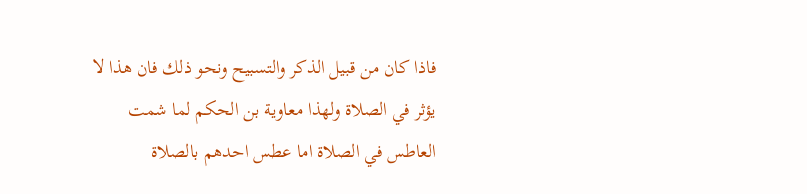فاذا كان من قبيل الذكر والتسبيح ونحو ذلك فان هذا لا يؤثر في الصلاة ولهذا معاوية بن الحكم لما شمت العاطس في الصلاة اما عطس احدهم بالصلاة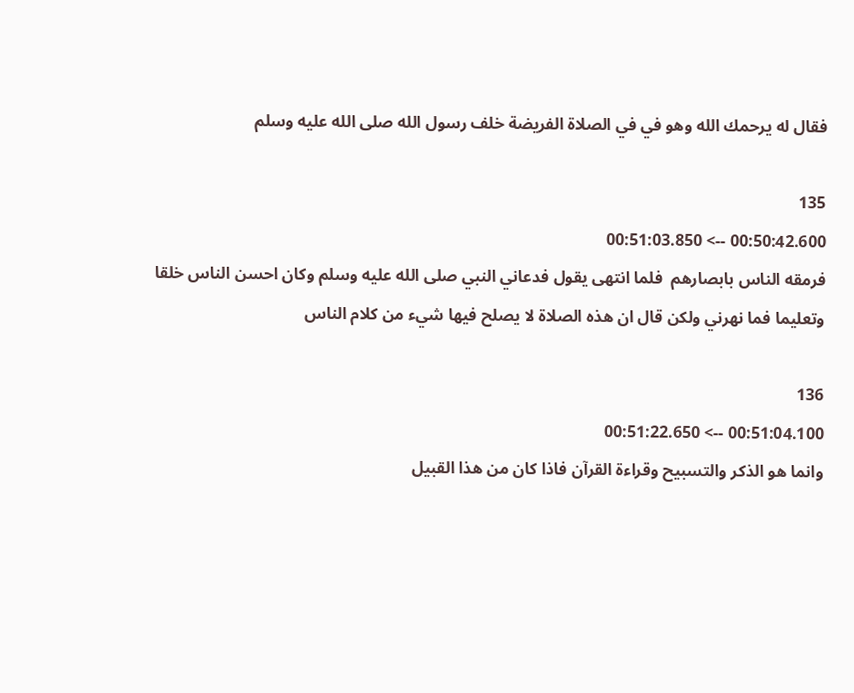فقال له يرحمك الله وهو في في الصلاة الفريضة خلف رسول الله صلى الله عليه وسلم

135
00:50:42.600 --> 00:51:03.850
فرمقه الناس بابصارهم  فلما انتهى يقول فدعاني النبي صلى الله عليه وسلم وكان احسن الناس خلقا وتعليما فما نهرني ولكن قال ان هذه الصلاة لا يصلح فيها شيء من كلام الناس

136
00:51:04.100 --> 00:51:22.650
وانما هو الذكر والتسبيح وقراءة القرآن فاذا كان من هذا القبيل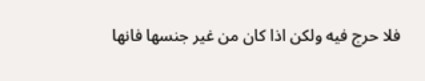فلا حرج فيه ولكن اذا كان من غير جنسها فانها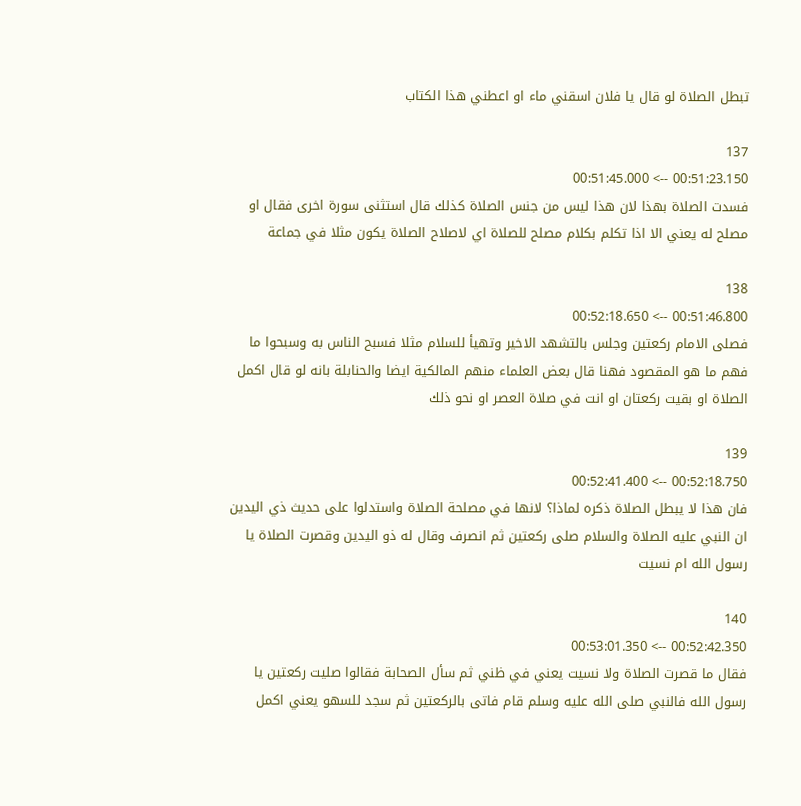تبطل الصلاة لو قال يا فلان اسقني ماء او اعطني هذا الكتاب

137
00:51:23.150 --> 00:51:45.000
فسدت الصلاة بهذا لان هذا ليس من جنس الصلاة كذلك قال استثنى سورة اخرى فقال او مصلح له يعني الا اذا تكلم بكلام مصلح للصلاة اي لاصلاح الصلاة يكون مثلا في جماعة

138
00:51:46.800 --> 00:52:18.650
فصلى الامام ركعتين وجلس بالتشهد الاخير وتهيأ للسلام مثلا فسبح الناس به وسبحوا ما فهم ما هو المقصود فهنا قال بعض العلماء منهم المالكية ايضا والحنابلة بانه لو قال اكمل الصلاة او بقيت ركعتان او انت في صلاة العصر او نحو ذلك

139
00:52:18.750 --> 00:52:41.400
فان هذا لا يبطل الصلاة ذكره لماذا؟ لانها في مصلحة الصلاة واستدلوا على حديث ذي اليدين ان النبي عليه الصلاة والسلام صلى ركعتين ثم انصرف وقال له ذو اليدين وقصرت الصلاة يا رسول الله ام نسيت

140
00:52:42.350 --> 00:53:01.350
فقال ما قصرت الصلاة ولا نسيت يعني في ظني ثم سأل الصحابة فقالوا صليت ركعتين يا رسول الله فالنبي صلى الله عليه وسلم قام فاتى بالركعتين ثم سجد للسهو يعني اكمل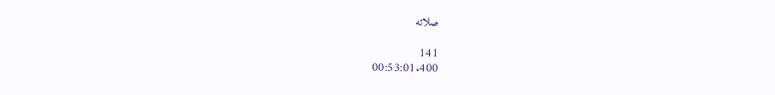صلاته

141
00:53:01.400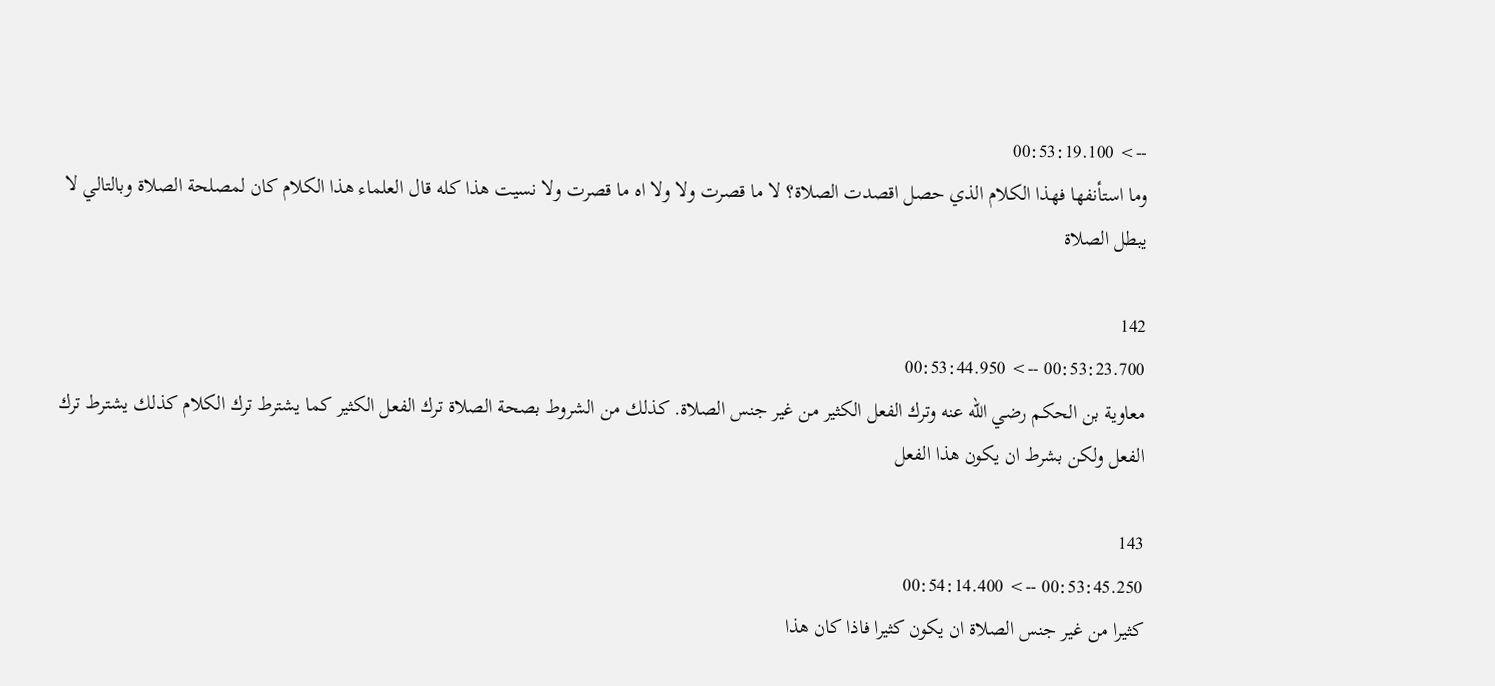--> 00:53:19.100
وما استأنفها فهذا الكلام الذي حصل اقصدت الصلاة؟ لا ما قصرت ولا ولا اه ما قصرت ولا نسيت هذا كله قال العلماء هذا الكلام كان لمصلحة الصلاة وبالتالي لا يبطل الصلاة

142
00:53:23.700 --> 00:53:44.950
معاوية بن الحكم رضي الله عنه وترك الفعل الكثير من غير جنس الصلاة. كذلك من الشروط بصحة الصلاة ترك الفعل الكثير كما يشترط ترك الكلام كذلك يشترط ترك الفعل ولكن بشرط ان يكون هذا الفعل

143
00:53:45.250 --> 00:54:14.400
كثيرا من غير جنس الصلاة ان يكون كثيرا فاذا كان هذا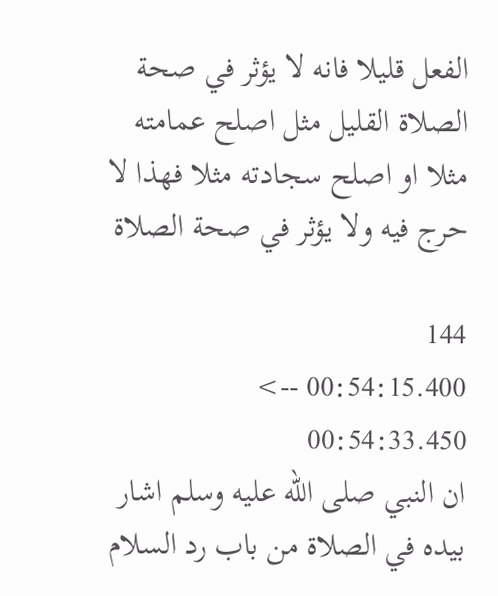الفعل قليلا فانه لا يؤثر في صحة الصلاة القليل مثل اصلح عمامته مثلا او اصلح سجادته مثلا فهذا لا حرج فيه ولا يؤثر في صحة الصلاة

144
00:54:15.400 --> 00:54:33.450
ان النبي صلى الله عليه وسلم اشار بيده في الصلاة من باب رد السلام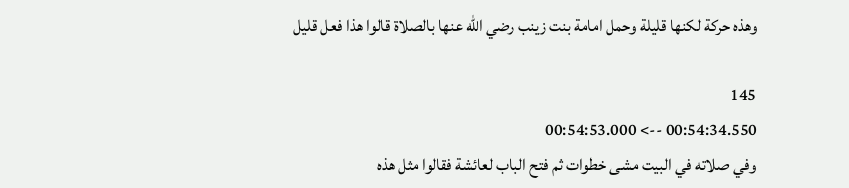وهذه حركة لكنها قليلة وحمل امامة بنت زينب رضي الله عنها بالصلاة قالوا هذا فعل قليل

145
00:54:34.550 --> 00:54:53.000
وفي صلاته في البيت مشى خطوات ثم فتح الباب لعائشة فقالوا مثل هذه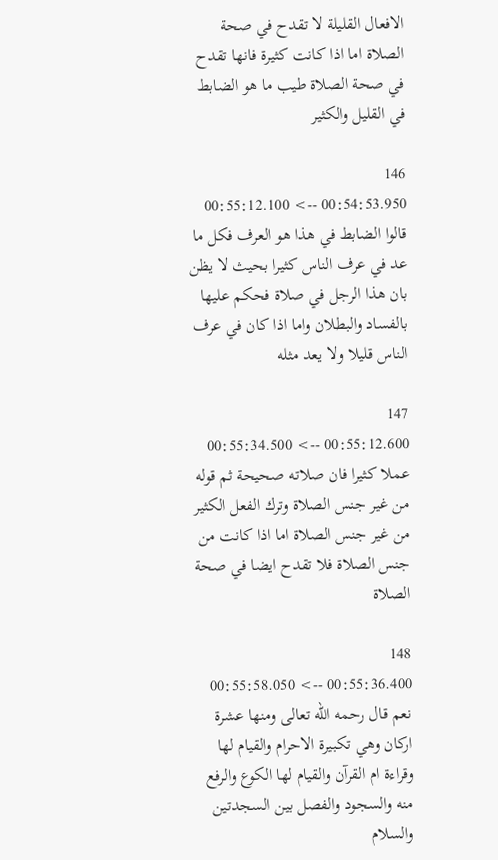الافعال القليلة لا تقدح في صحة الصلاة اما اذا كانت كثيرة فانها تقدح في صحة الصلاة طيب ما هو الضابط في القليل والكثير

146
00:54:53.950 --> 00:55:12.100
قالوا الضابط في هذا هو العرف فكل ما عد في عرف الناس كثيرا بحيث لا يظن بان هذا الرجل في صلاة فحكم عليها بالفساد والبطلان واما اذا كان في عرف الناس قليلا ولا يعد مثله

147
00:55:12.600 --> 00:55:34.500
عملا كثيرا فان صلاته صحيحة ثم قوله من غير جنس الصلاة وترك الفعل الكثير من غير جنس الصلاة اما اذا كانت من جنس الصلاة فلا تقدح ايضا في صحة الصلاة

148
00:55:36.400 --> 00:55:58.050
نعم قال رحمه الله تعالى ومنها عشرة اركان وهي تكبيرة الاحرام والقيام لها وقراءة ام القرآن والقيام لها الكوع والرفع منه والسجود والفصل بين السجدتين والسلام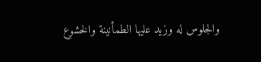والجلوس له وزيد عليها الطمأنينة والخشوع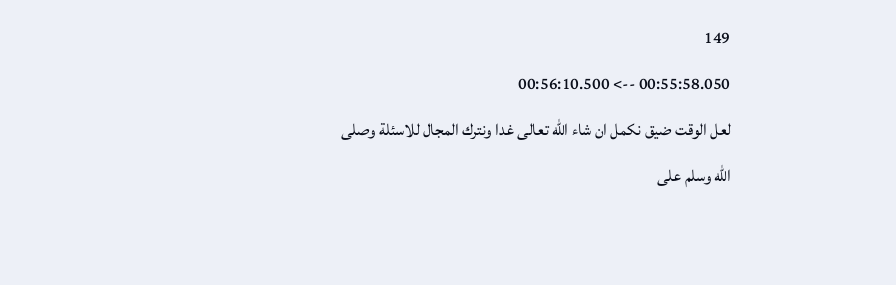149
00:55:58.050 --> 00:56:10.500
لعل الوقت ضيق نكمل ان شاء الله تعالى غدا ونترك المجال للاسئلة وصلى الله وسلم على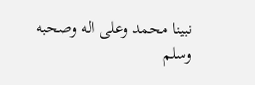نبينا محمد وعلى اله وصحبه وسلم